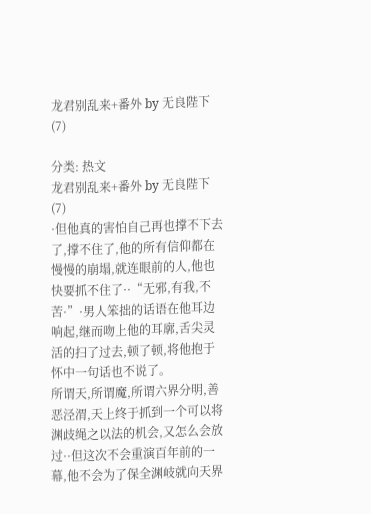龙君别乱来+番外 by 无良陛下(7)

分类: 热文
龙君别乱来+番外 by 无良陛下(7)
·但他真的害怕自己再也撑不下去了,撑不住了,他的所有信仰都在慢慢的崩塌,就连眼前的人,他也快要抓不住了··“无邪,有我,不苦·”·男人笨拙的话语在他耳边响起,继而吻上他的耳廓,舌尖灵活的扫了过去,顿了顿,将他抱于怀中一句话也不说了。
所谓天,所谓魔,所谓六界分明,善恶泾渭,天上终于抓到一个可以将渊歧绳之以法的机会,又怎么会放过··但这次不会重演百年前的一幕,他不会为了保全渊岐就向天界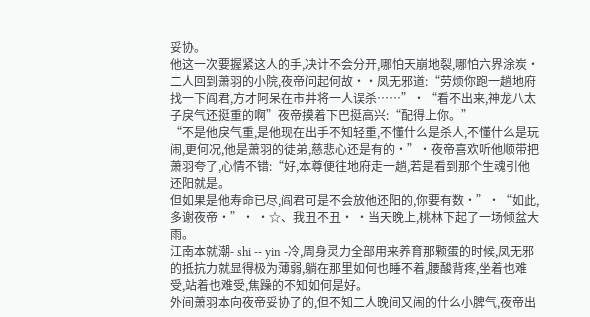妥协。
他这一次要握紧这人的手,决计不会分开,哪怕天崩地裂,哪怕六界涂炭·二人回到萧羽的小院,夜帝问起何故··凤无邪道:“劳烦你跑一趟地府找一下阎君,方才阿呆在市井将一人误杀……”·“看不出来,神龙八太子戾气还挺重的啊”夜帝摸着下巴挺高兴:“配得上你。”
“不是他戾气重,是他现在出手不知轻重,不懂什么是杀人,不懂什么是玩闹,更何况,他是萧羽的徒弟,慈悲心还是有的·”·夜帝喜欢听他顺带把萧羽夸了,心情不错:“好,本尊便往地府走一趟,若是看到那个生魂引他还阳就是。
但如果是他寿命已尽,阎君可是不会放他还阳的,你要有数·”·“如此,多谢夜帝·”· ·☆、我丑不丑· ·当天晚上,桃林下起了一场倾盆大雨。
江南本就潮- shi -- yin -冷,周身灵力全部用来养育那颗蛋的时候,凤无邪的抵抗力就显得极为薄弱,躺在那里如何也睡不着,腰酸背疼,坐着也难受,站着也难受,焦躁的不知如何是好。
外间萧羽本向夜帝妥协了的,但不知二人晚间又闹的什么小脾气,夜帝出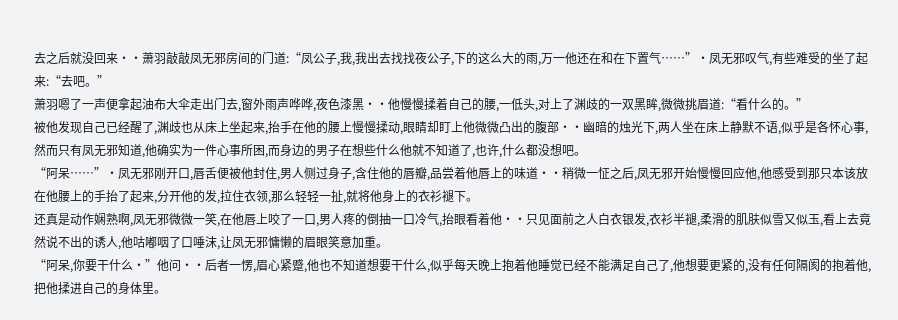去之后就没回来··萧羽敲敲凤无邪房间的门道:“凤公子,我,我出去找找夜公子,下的这么大的雨,万一他还在和在下置气……”·凤无邪叹气,有些难受的坐了起来:“去吧。”
萧羽嗯了一声便拿起油布大伞走出门去,窗外雨声哗哗,夜色漆黑··他慢慢揉着自己的腰,一低头,对上了渊歧的一双黑眸,微微挑眉道:“看什么的。”
被他发现自己已经醒了,渊歧也从床上坐起来,抬手在他的腰上慢慢揉动,眼睛却盯上他微微凸出的腹部··幽暗的烛光下,两人坐在床上静默不语,似乎是各怀心事,然而只有凤无邪知道,他确实为一件心事所困,而身边的男子在想些什么他就不知道了,也许,什么都没想吧。
“阿呆……”·凤无邪刚开口,唇舌便被他封住,男人侧过身子,含住他的唇瓣,品尝着他唇上的味道··稍微一怔之后,凤无邪开始慢慢回应他,他感受到那只本该放在他腰上的手抬了起来,分开他的发,拉住衣领,那么轻轻一扯,就将他身上的衣衫褪下。
还真是动作娴熟啊,凤无邪微微一笑,在他唇上咬了一口,男人疼的倒抽一口冷气,抬眼看着他··只见面前之人白衣银发,衣衫半褪,柔滑的肌肤似雪又似玉,看上去竟然说不出的诱人,他咕嘟咽了口唾沫,让凤无邪慵懒的眉眼笑意加重。
“阿呆,你要干什么·”他问··后者一愣,眉心紧蹙,他也不知道想要干什么,似乎每天晚上抱着他睡觉已经不能满足自己了,他想要更紧的,没有任何隔阂的抱着他,把他揉进自己的身体里。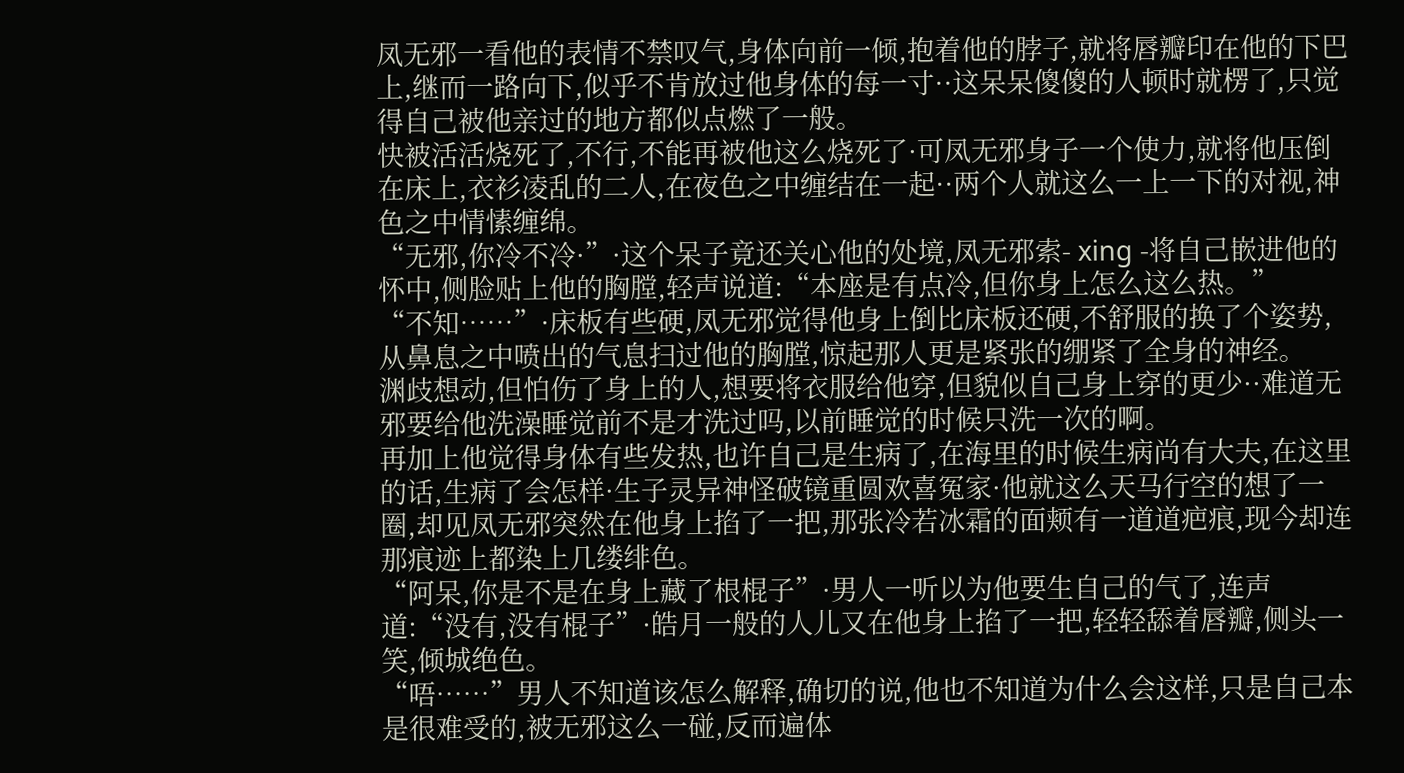凤无邪一看他的表情不禁叹气,身体向前一倾,抱着他的脖子,就将唇瓣印在他的下巴上,继而一路向下,似乎不肯放过他身体的每一寸··这呆呆傻傻的人顿时就楞了,只觉得自己被他亲过的地方都似点燃了一般。
快被活活烧死了,不行,不能再被他这么烧死了·可凤无邪身子一个使力,就将他压倒在床上,衣衫凌乱的二人,在夜色之中缠结在一起··两个人就这么一上一下的对视,神色之中情愫缠绵。
“无邪,你冷不冷·”·这个呆子竟还关心他的处境,凤无邪索- xing -将自己嵌进他的怀中,侧脸贴上他的胸膛,轻声说道:“本座是有点冷,但你身上怎么这么热。”
“不知……”·床板有些硬,凤无邪觉得他身上倒比床板还硬,不舒服的换了个姿势,从鼻息之中喷出的气息扫过他的胸膛,惊起那人更是紧张的绷紧了全身的神经。
渊歧想动,但怕伤了身上的人,想要将衣服给他穿,但貌似自己身上穿的更少··难道无邪要给他洗澡睡觉前不是才洗过吗,以前睡觉的时候只洗一次的啊。
再加上他觉得身体有些发热,也许自己是生病了,在海里的时候生病尚有大夫,在这里的话,生病了会怎样·生子灵异神怪破镜重圆欢喜冤家·他就这么天马行空的想了一圈,却见凤无邪突然在他身上掐了一把,那张冷若冰霜的面颊有一道道疤痕,现今却连那痕迹上都染上几缕绯色。
“阿呆,你是不是在身上藏了根棍子”·男人一听以为他要生自己的气了,连声道:“没有,没有棍子”·皓月一般的人儿又在他身上掐了一把,轻轻舔着唇瓣,侧头一笑,倾城绝色。
“唔……”男人不知道该怎么解释,确切的说,他也不知道为什么会这样,只是自己本是很难受的,被无邪这么一碰,反而遍体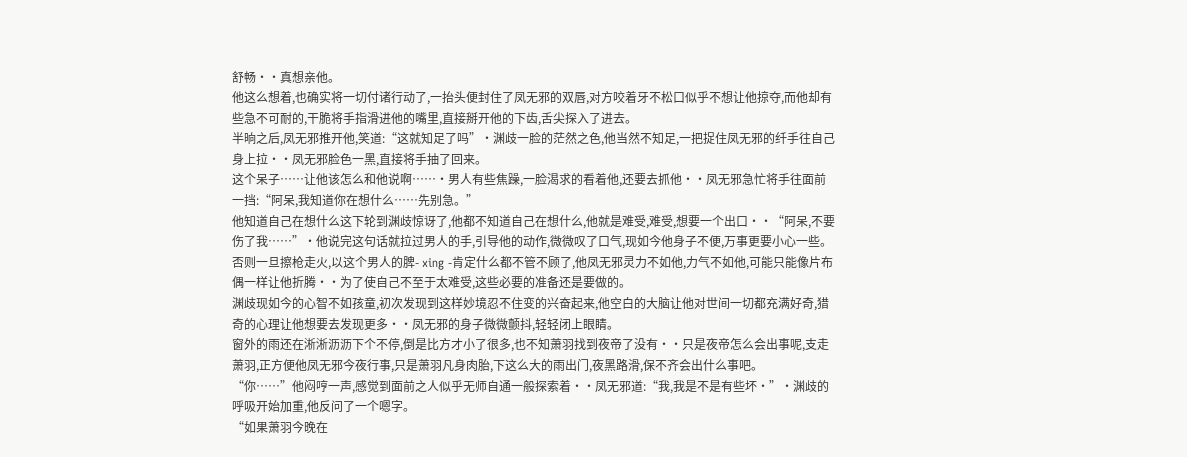舒畅··真想亲他。
他这么想着,也确实将一切付诸行动了,一抬头便封住了凤无邪的双唇,对方咬着牙不松口似乎不想让他掠夺,而他却有些急不可耐的,干脆将手指滑进他的嘴里,直接掰开他的下齿,舌尖探入了进去。
半晌之后,凤无邪推开他,笑道:“这就知足了吗”·渊歧一脸的茫然之色,他当然不知足,一把捉住凤无邪的纤手往自己身上拉··凤无邪脸色一黑,直接将手抽了回来。
这个呆子……让他该怎么和他说啊……·男人有些焦躁,一脸渴求的看着他,还要去抓他··凤无邪急忙将手往面前一挡:“阿呆,我知道你在想什么……先别急。”
他知道自己在想什么这下轮到渊歧惊讶了,他都不知道自己在想什么,他就是难受,难受,想要一个出口··“阿呆,不要伤了我……”·他说完这句话就拉过男人的手,引导他的动作,微微叹了口气,现如今他身子不便,万事更要小心一些。
否则一旦擦枪走火,以这个男人的脾- xing -肯定什么都不管不顾了,他凤无邪灵力不如他,力气不如他,可能只能像片布偶一样让他折腾··为了使自己不至于太难受,这些必要的准备还是要做的。
渊歧现如今的心智不如孩童,初次发现到这样妙境忍不住变的兴奋起来,他空白的大脑让他对世间一切都充满好奇,猎奇的心理让他想要去发现更多··凤无邪的身子微微颤抖,轻轻闭上眼睛。
窗外的雨还在淅淅沥沥下个不停,倒是比方才小了很多,也不知萧羽找到夜帝了没有··只是夜帝怎么会出事呢,支走萧羽,正方便他凤无邪今夜行事,只是萧羽凡身肉胎,下这么大的雨出门,夜黑路滑,保不齐会出什么事吧。
“你……”他闷哼一声,感觉到面前之人似乎无师自通一般探索着··凤无邪道:“我,我是不是有些坏·”·渊歧的呼吸开始加重,他反问了一个嗯字。
“如果萧羽今晚在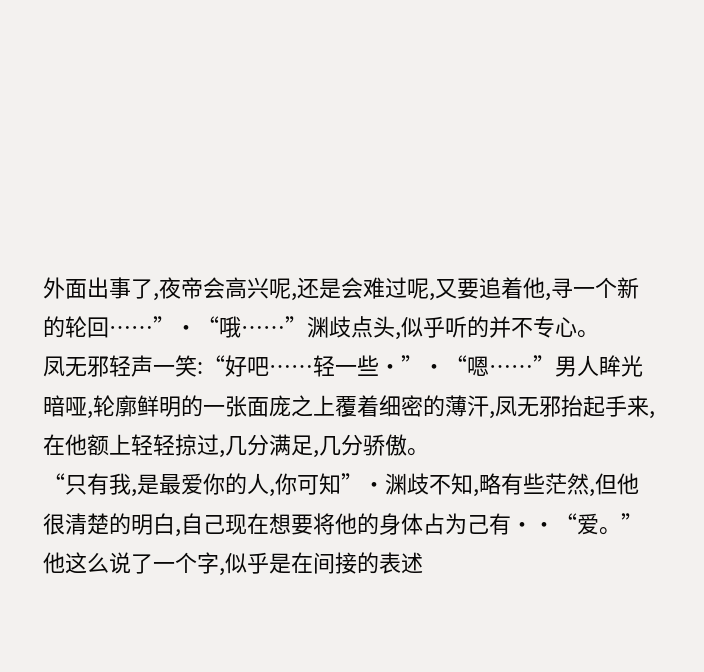外面出事了,夜帝会高兴呢,还是会难过呢,又要追着他,寻一个新的轮回……”·“哦……”渊歧点头,似乎听的并不专心。
凤无邪轻声一笑:“好吧……轻一些·”·“嗯……”男人眸光暗哑,轮廓鲜明的一张面庞之上覆着细密的薄汗,凤无邪抬起手来,在他额上轻轻掠过,几分满足,几分骄傲。
“只有我,是最爱你的人,你可知”·渊歧不知,略有些茫然,但他很清楚的明白,自己现在想要将他的身体占为己有··“爱。”
他这么说了一个字,似乎是在间接的表述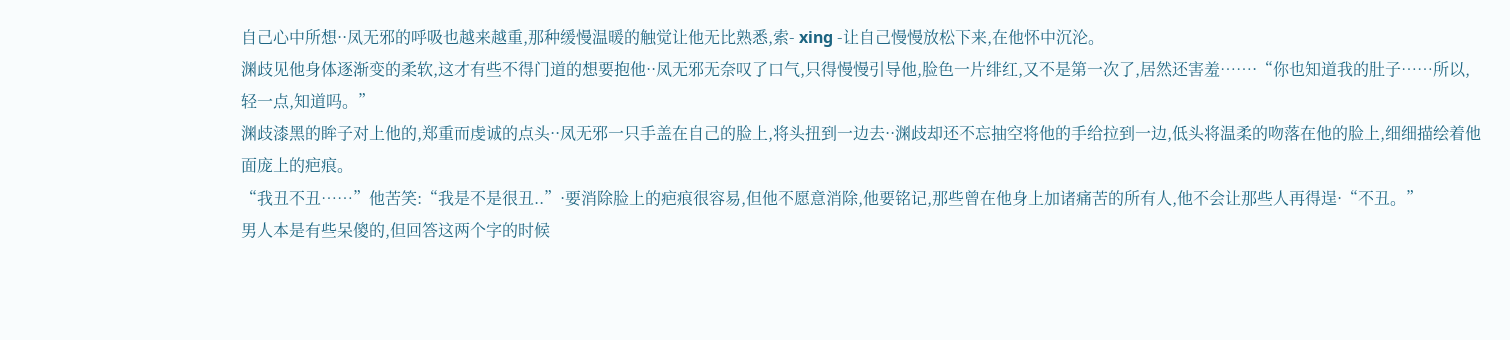自己心中所想··凤无邪的呼吸也越来越重,那种缓慢温暖的触觉让他无比熟悉,索- xing -让自己慢慢放松下来,在他怀中沉沦。
渊歧见他身体逐渐变的柔软,这才有些不得门道的想要抱他··凤无邪无奈叹了口气,只得慢慢引导他,脸色一片绯红,又不是第一次了,居然还害羞……·“你也知道我的肚子……所以,轻一点,知道吗。”
渊歧漆黑的眸子对上他的,郑重而虔诚的点头··凤无邪一只手盖在自己的脸上,将头扭到一边去··渊歧却还不忘抽空将他的手给拉到一边,低头将温柔的吻落在他的脸上,细细描绘着他面庞上的疤痕。
“我丑不丑……”他苦笑:“我是不是很丑..”·要消除脸上的疤痕很容易,但他不愿意消除,他要铭记,那些曾在他身上加诸痛苦的所有人,他不会让那些人再得逞·“不丑。”
男人本是有些呆傻的,但回答这两个字的时候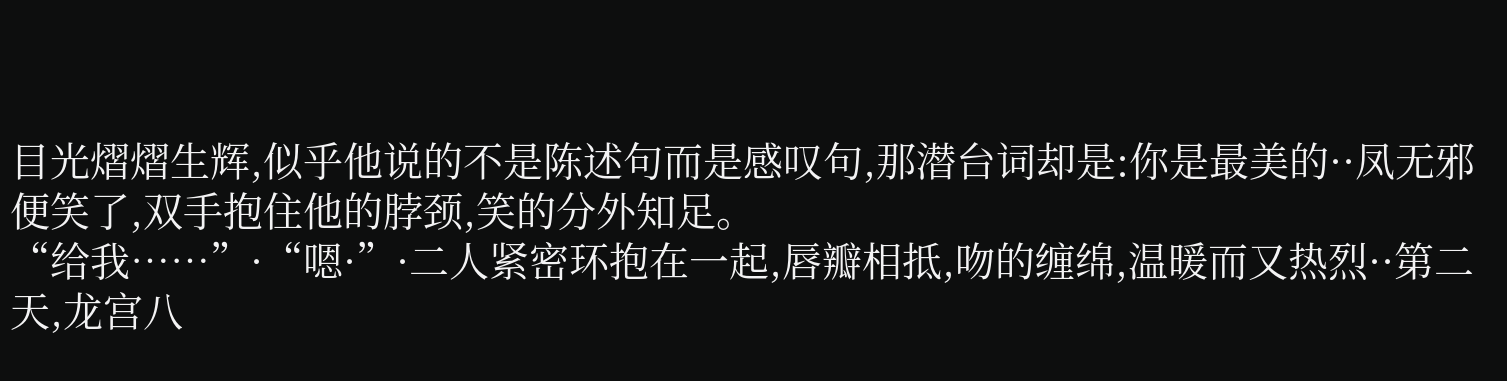目光熠熠生辉,似乎他说的不是陈述句而是感叹句,那潜台词却是:你是最美的··凤无邪便笑了,双手抱住他的脖颈,笑的分外知足。
“给我……”·“嗯·”·二人紧密环抱在一起,唇瓣相抵,吻的缠绵,温暖而又热烈··第二天,龙宫八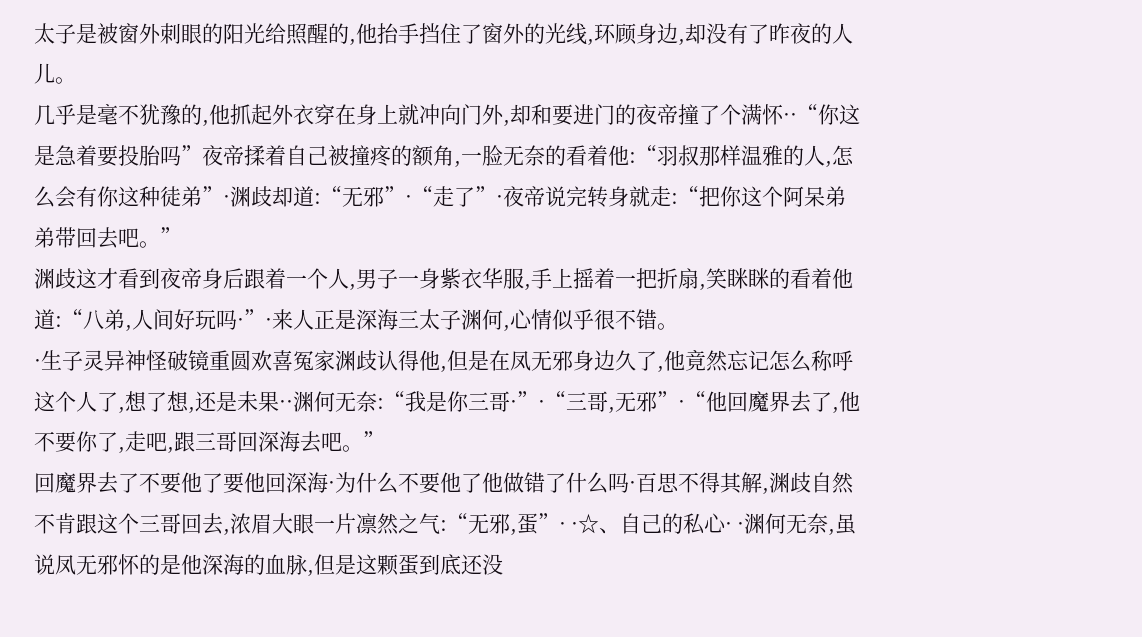太子是被窗外刺眼的阳光给照醒的,他抬手挡住了窗外的光线,环顾身边,却没有了昨夜的人儿。
几乎是毫不犹豫的,他抓起外衣穿在身上就冲向门外,却和要进门的夜帝撞了个满怀··“你这是急着要投胎吗”夜帝揉着自己被撞疼的额角,一脸无奈的看着他:“羽叔那样温雅的人,怎么会有你这种徒弟”·渊歧却道:“无邪”·“走了”·夜帝说完转身就走:“把你这个阿呆弟弟带回去吧。”
渊歧这才看到夜帝身后跟着一个人,男子一身紫衣华服,手上摇着一把折扇,笑眯眯的看着他道:“八弟,人间好玩吗·”·来人正是深海三太子渊何,心情似乎很不错。
·生子灵异神怪破镜重圆欢喜冤家渊歧认得他,但是在凤无邪身边久了,他竟然忘记怎么称呼这个人了,想了想,还是未果··渊何无奈:“我是你三哥·”·“三哥,无邪”·“他回魔界去了,他不要你了,走吧,跟三哥回深海去吧。”
回魔界去了不要他了要他回深海·为什么不要他了他做错了什么吗·百思不得其解,渊歧自然不肯跟这个三哥回去,浓眉大眼一片凛然之气:“无邪,蛋”· ·☆、自己的私心· ·渊何无奈,虽说凤无邪怀的是他深海的血脉,但是这颗蛋到底还没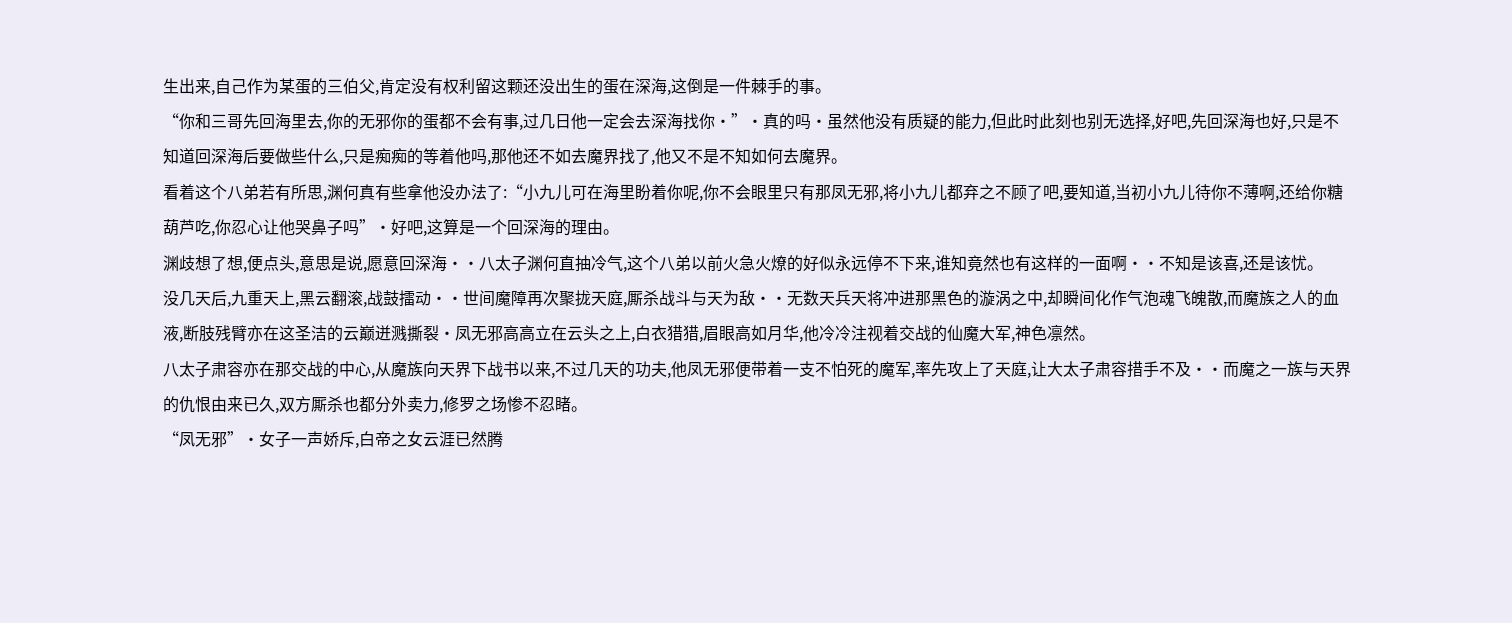生出来,自己作为某蛋的三伯父,肯定没有权利留这颗还没出生的蛋在深海,这倒是一件棘手的事。
“你和三哥先回海里去,你的无邪你的蛋都不会有事,过几日他一定会去深海找你·”·真的吗·虽然他没有质疑的能力,但此时此刻也别无选择,好吧,先回深海也好,只是不知道回深海后要做些什么,只是痴痴的等着他吗,那他还不如去魔界找了,他又不是不知如何去魔界。
看着这个八弟若有所思,渊何真有些拿他没办法了:“小九儿可在海里盼着你呢,你不会眼里只有那凤无邪,将小九儿都弃之不顾了吧,要知道,当初小九儿待你不薄啊,还给你糖葫芦吃,你忍心让他哭鼻子吗”·好吧,这算是一个回深海的理由。
渊歧想了想,便点头,意思是说,愿意回深海··八太子渊何直抽冷气,这个八弟以前火急火燎的好似永远停不下来,谁知竟然也有这样的一面啊··不知是该喜,还是该忧。
没几天后,九重天上,黑云翻滚,战鼓擂动··世间魔障再次聚拢天庭,厮杀战斗与天为敌··无数天兵天将冲进那黑色的漩涡之中,却瞬间化作气泡魂飞魄散,而魔族之人的血液,断肢残臂亦在这圣洁的云巅迸溅撕裂·凤无邪高高立在云头之上,白衣猎猎,眉眼高如月华,他冷冷注视着交战的仙魔大军,神色凛然。
八太子肃容亦在那交战的中心,从魔族向天界下战书以来,不过几天的功夫,他凤无邪便带着一支不怕死的魔军,率先攻上了天庭,让大太子肃容措手不及··而魔之一族与天界的仇恨由来已久,双方厮杀也都分外卖力,修罗之场惨不忍睹。
“凤无邪”·女子一声娇斥,白帝之女云涯已然腾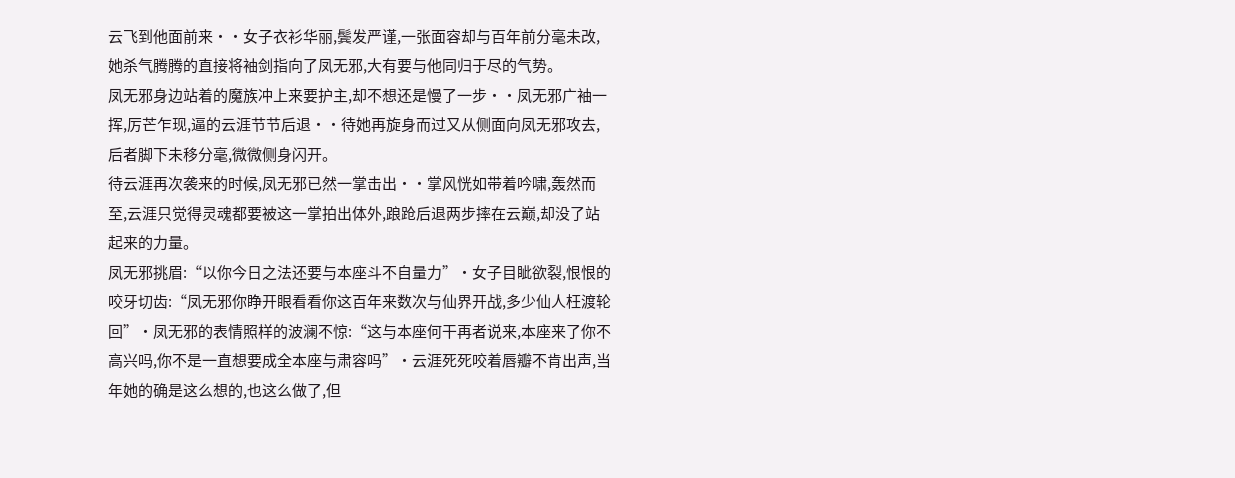云飞到他面前来··女子衣衫华丽,鬓发严谨,一张面容却与百年前分毫未改,她杀气腾腾的直接将袖剑指向了凤无邪,大有要与他同归于尽的气势。
凤无邪身边站着的魔族冲上来要护主,却不想还是慢了一步··凤无邪广袖一挥,厉芒乍现,逼的云涯节节后退··待她再旋身而过又从侧面向凤无邪攻去,后者脚下未移分毫,微微侧身闪开。
待云涯再次袭来的时候,凤无邪已然一掌击出··掌风恍如带着吟啸,轰然而至,云涯只觉得灵魂都要被这一掌拍出体外,踉跄后退两步摔在云巅,却没了站起来的力量。
凤无邪挑眉:“以你今日之法还要与本座斗不自量力”·女子目眦欲裂,恨恨的咬牙切齿:“凤无邪你睁开眼看看你这百年来数次与仙界开战,多少仙人枉渡轮回”·凤无邪的表情照样的波澜不惊:“这与本座何干再者说来,本座来了你不高兴吗,你不是一直想要成全本座与肃容吗”·云涯死死咬着唇瓣不肯出声,当年她的确是这么想的,也这么做了,但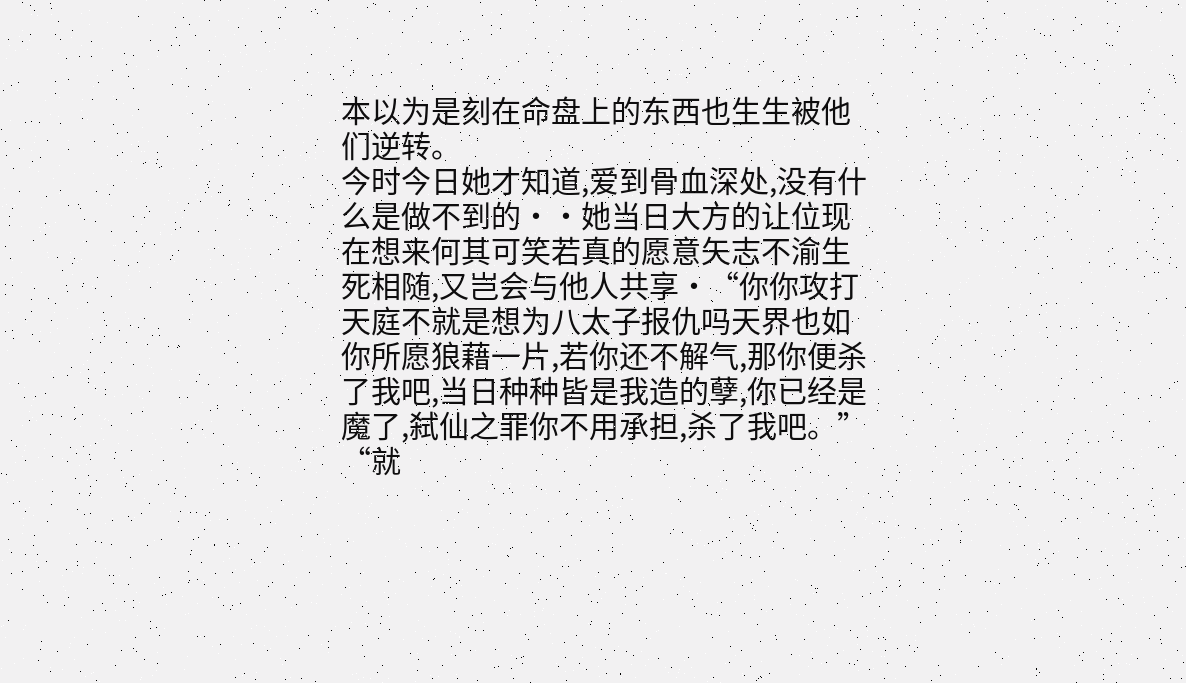本以为是刻在命盘上的东西也生生被他们逆转。
今时今日她才知道,爱到骨血深处,没有什么是做不到的··她当日大方的让位现在想来何其可笑若真的愿意矢志不渝生死相随,又岂会与他人共享·“你你攻打天庭不就是想为八太子报仇吗天界也如你所愿狼藉一片,若你还不解气,那你便杀了我吧,当日种种皆是我造的孽,你已经是魔了,弑仙之罪你不用承担,杀了我吧。”
“就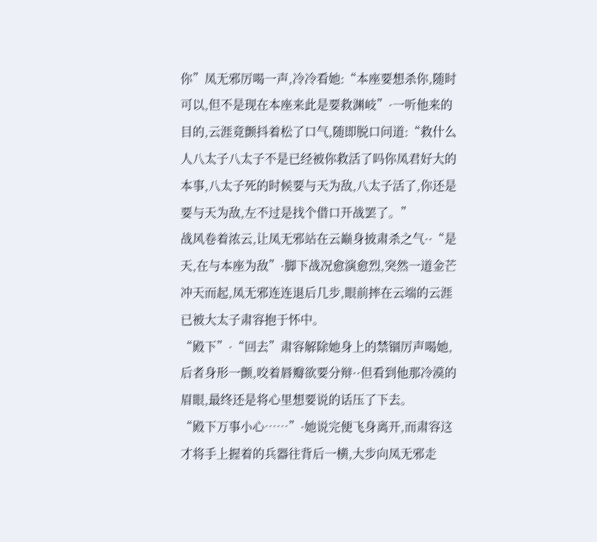你”凤无邪厉喝一声,冷冷看她:“本座要想杀你,随时可以,但不是现在本座来此是要救渊岐”·一听他来的目的,云涯竟颤抖着松了口气,随即脱口问道:“救什么人八太子八太子不是已经被你救活了吗你凤君好大的本事,八太子死的时候要与天为敌,八太子活了,你还是要与天为敌,左不过是找个借口开战罢了。”
战风卷着浓云,让凤无邪站在云巅身披肃杀之气··“是天,在与本座为敌”·脚下战况愈演愈烈,突然一道金芒冲天而起,凤无邪连连退后几步,眼前摔在云端的云涯已被大太子肃容抱于怀中。
“殿下”·“回去”肃容解除她身上的禁锢厉声喝她,后者身形一颤,咬着唇瓣欲要分辩··但看到他那冷漠的眉眼,最终还是将心里想要说的话压了下去。
“殿下万事小心……”·她说完便飞身离开,而肃容这才将手上握着的兵器往背后一横,大步向凤无邪走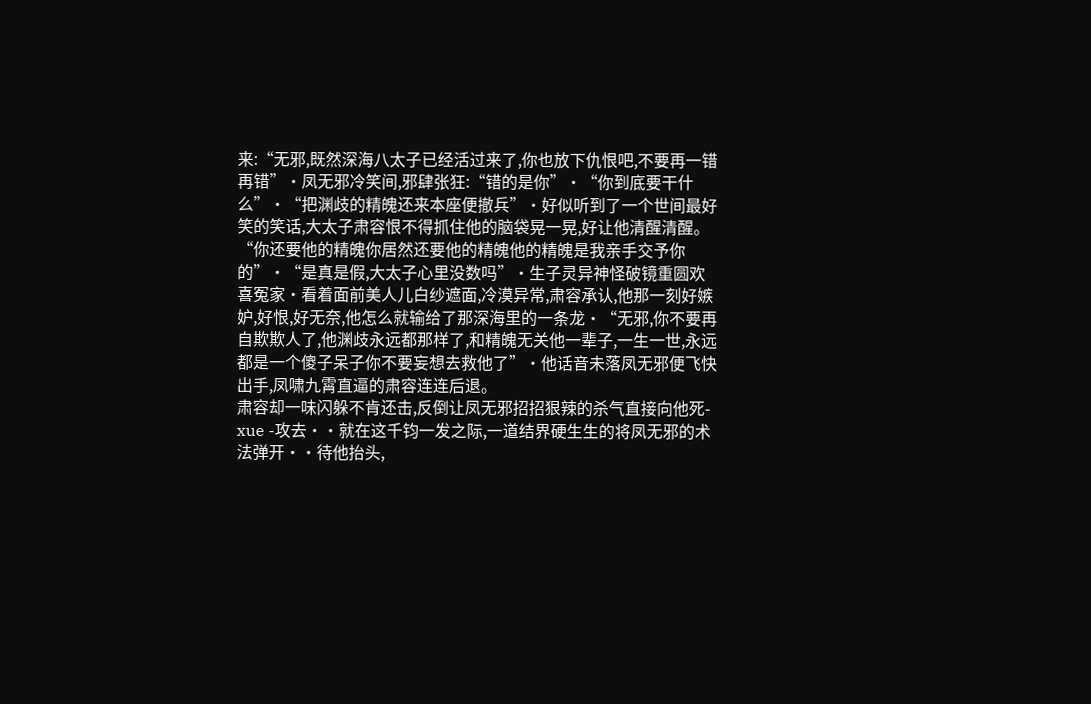来:“无邪,既然深海八太子已经活过来了,你也放下仇恨吧,不要再一错再错”·凤无邪冷笑间,邪肆张狂:“错的是你”·“你到底要干什么”·“把渊歧的精魄还来本座便撤兵”·好似听到了一个世间最好笑的笑话,大太子肃容恨不得抓住他的脑袋晃一晃,好让他清醒清醒。
“你还要他的精魄你居然还要他的精魄他的精魄是我亲手交予你的”·“是真是假,大太子心里没数吗”·生子灵异神怪破镜重圆欢喜冤家·看着面前美人儿白纱遮面,冷漠异常,肃容承认,他那一刻好嫉妒,好恨,好无奈,他怎么就输给了那深海里的一条龙·“无邪,你不要再自欺欺人了,他渊歧永远都那样了,和精魄无关他一辈子,一生一世,永远都是一个傻子呆子你不要妄想去救他了”·他话音未落凤无邪便飞快出手,凤啸九霄直逼的肃容连连后退。
肃容却一味闪躲不肯还击,反倒让凤无邪招招狠辣的杀气直接向他死- xue -攻去··就在这千钧一发之际,一道结界硬生生的将凤无邪的术法弹开··待他抬头,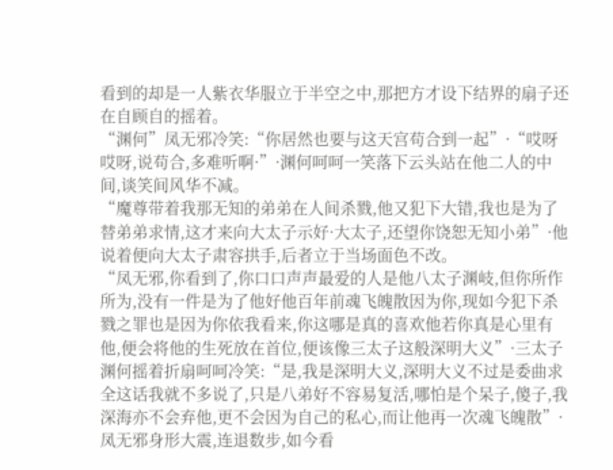看到的却是一人紫衣华服立于半空之中,那把方才设下结界的扇子还在自顾自的摇着。
“渊何”凤无邪冷笑:“你居然也要与这天宫苟合到一起”·“哎呀哎呀,说苟合,多难听啊·”·渊何呵呵一笑落下云头站在他二人的中间,谈笑间风华不减。
“魔尊带着我那无知的弟弟在人间杀戮,他又犯下大错,我也是为了替弟弟求情,这才来向大太子示好·大太子,还望你饶恕无知小弟”·他说着便向大太子肃容拱手,后者立于当场面色不改。
“凤无邪,你看到了,你口口声声最爱的人是他八太子渊岐,但你所作所为,没有一件是为了他好他百年前魂飞魄散因为你,现如今犯下杀戮之罪也是因为你依我看来,你这哪是真的喜欢他若你真是心里有他,便会将他的生死放在首位,便该像三太子这般深明大义”·三太子渊何摇着折扇呵呵冷笑:“是,我是深明大义,深明大义不过是委曲求全这话我就不多说了,只是八弟好不容易复活,哪怕是个呆子,傻子,我深海亦不会弃他,更不会因为自己的私心,而让他再一次魂飞魄散”·凤无邪身形大震,连退数步,如今看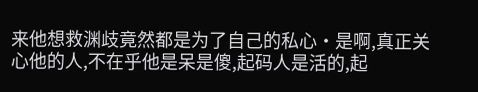来他想救渊歧竟然都是为了自己的私心·是啊,真正关心他的人,不在乎他是呆是傻,起码人是活的,起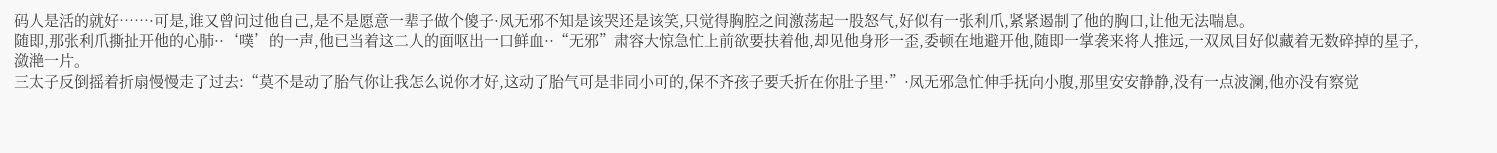码人是活的就好……·可是,谁又曾问过他自己,是不是愿意一辈子做个傻子·凤无邪不知是该哭还是该笑,只觉得胸腔之间激荡起一股怒气,好似有一张利爪,紧紧遏制了他的胸口,让他无法喘息。
随即,那张利爪撕扯开他的心肺··‘噗’的一声,他已当着这二人的面呕出一口鲜血··“无邪”肃容大惊急忙上前欲要扶着他,却见他身形一歪,委顿在地避开他,随即一掌袭来将人推远,一双凤目好似藏着无数碎掉的星子,潋滟一片。
三太子反倒摇着折扇慢慢走了过去:“莫不是动了胎气你让我怎么说你才好,这动了胎气可是非同小可的,保不齐孩子要夭折在你肚子里·”·凤无邪急忙伸手抚向小腹,那里安安静静,没有一点波澜,他亦没有察觉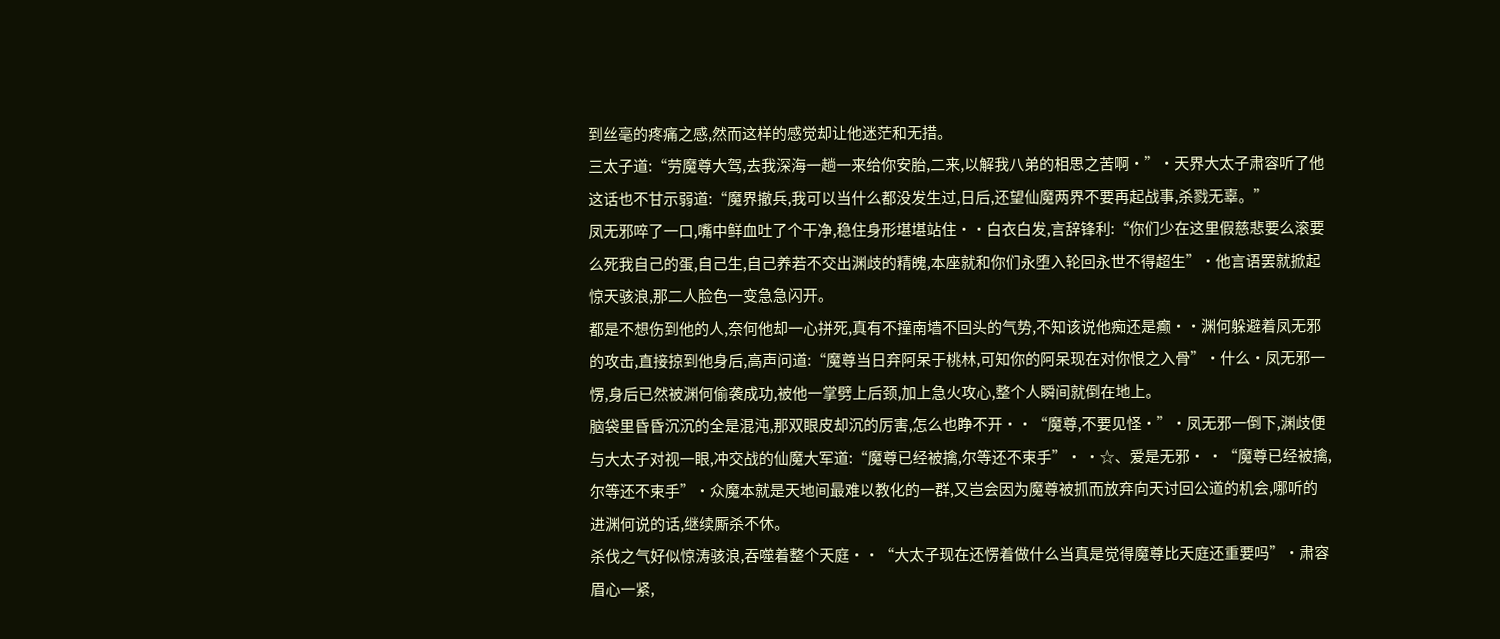到丝毫的疼痛之感,然而这样的感觉却让他迷茫和无措。
三太子道:“劳魔尊大驾,去我深海一趟一来给你安胎,二来,以解我八弟的相思之苦啊·”·天界大太子肃容听了他这话也不甘示弱道:“魔界撤兵,我可以当什么都没发生过,日后,还望仙魔两界不要再起战事,杀戮无辜。”
凤无邪啐了一口,嘴中鲜血吐了个干净,稳住身形堪堪站住··白衣白发,言辞锋利:“你们少在这里假慈悲要么滚要么死我自己的蛋,自己生,自己养若不交出渊歧的精魄,本座就和你们永堕入轮回永世不得超生”·他言语罢就掀起惊天骇浪,那二人脸色一变急急闪开。
都是不想伤到他的人,奈何他却一心拼死,真有不撞南墙不回头的气势,不知该说他痴还是癫··渊何躲避着凤无邪的攻击,直接掠到他身后,高声问道:“魔尊当日弃阿呆于桃林,可知你的阿呆现在对你恨之入骨”·什么·凤无邪一愣,身后已然被渊何偷袭成功,被他一掌劈上后颈,加上急火攻心,整个人瞬间就倒在地上。
脑袋里昏昏沉沉的全是混沌,那双眼皮却沉的厉害,怎么也睁不开··“魔尊,不要见怪·”·凤无邪一倒下,渊歧便与大太子对视一眼,冲交战的仙魔大军道:“魔尊已经被擒,尔等还不束手”· ·☆、爱是无邪· ·“魔尊已经被擒,尔等还不束手”·众魔本就是天地间最难以教化的一群,又岂会因为魔尊被抓而放弃向天讨回公道的机会,哪听的进渊何说的话,继续厮杀不休。
杀伐之气好似惊涛骇浪,吞噬着整个天庭··“大太子现在还愣着做什么当真是觉得魔尊比天庭还重要吗”·肃容眉心一紧,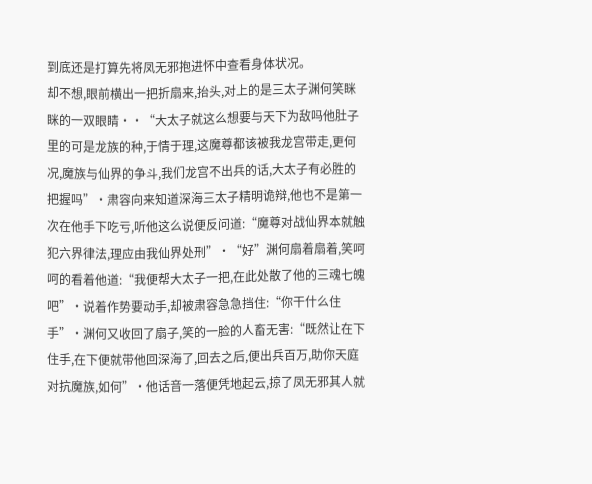到底还是打算先将凤无邪抱进怀中查看身体状况。
却不想,眼前横出一把折扇来,抬头,对上的是三太子渊何笑眯眯的一双眼睛··“大太子就这么想要与天下为敌吗他肚子里的可是龙族的种,于情于理,这魔尊都该被我龙宫带走,更何况,魔族与仙界的争斗,我们龙宫不出兵的话,大太子有必胜的把握吗”·肃容向来知道深海三太子精明诡辩,他也不是第一次在他手下吃亏,听他这么说便反问道:“魔尊对战仙界本就触犯六界律法,理应由我仙界处刑”·“好”渊何扇着扇着,笑呵呵的看着他道:“我便帮大太子一把,在此处散了他的三魂七魄吧”·说着作势要动手,却被肃容急急挡住:“你干什么住手”·渊何又收回了扇子,笑的一脸的人畜无害:“既然让在下住手,在下便就带他回深海了,回去之后,便出兵百万,助你天庭对抗魔族,如何”·他话音一落便凭地起云,掠了凤无邪其人就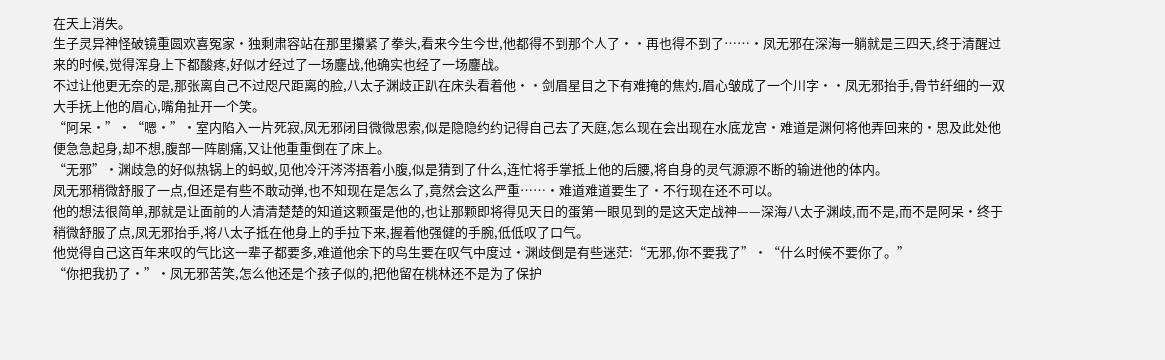在天上消失。
生子灵异神怪破镜重圆欢喜冤家·独剩肃容站在那里攥紧了拳头,看来今生今世,他都得不到那个人了··再也得不到了……·凤无邪在深海一躺就是三四天,终于清醒过来的时候,觉得浑身上下都酸疼,好似才经过了一场鏖战,他确实也经了一场鏖战。
不过让他更无奈的是,那张离自己不过咫尺距离的脸,八太子渊歧正趴在床头看着他··剑眉星目之下有难掩的焦灼,眉心皱成了一个川字··凤无邪抬手,骨节纤细的一双大手抚上他的眉心,嘴角扯开一个笑。
“阿呆·”·“嗯·”·室内陷入一片死寂,凤无邪闭目微微思索,似是隐隐约约记得自己去了天庭,怎么现在会出现在水底龙宫·难道是渊何将他弄回来的·思及此处他便急急起身,却不想,腹部一阵剧痛,又让他重重倒在了床上。
“无邪”·渊歧急的好似热锅上的蚂蚁,见他冷汗涔涔捂着小腹,似是猜到了什么,连忙将手掌抵上他的后腰,将自身的灵气源源不断的输进他的体内。
凤无邪稍微舒服了一点,但还是有些不敢动弹,也不知现在是怎么了,竟然会这么严重……·难道难道要生了·不行现在还不可以。
他的想法很简单,那就是让面前的人清清楚楚的知道这颗蛋是他的,也让那颗即将得见天日的蛋第一眼见到的是这天定战神——深海八太子渊歧,而不是,而不是阿呆·终于稍微舒服了点,凤无邪抬手,将八太子抵在他身上的手拉下来,握着他强健的手腕,低低叹了口气。
他觉得自己这百年来叹的气比这一辈子都要多,难道他余下的鸟生要在叹气中度过·渊歧倒是有些迷茫:“无邪,你不要我了”·“什么时候不要你了。”
“你把我扔了·”·凤无邪苦笑,怎么他还是个孩子似的,把他留在桃林还不是为了保护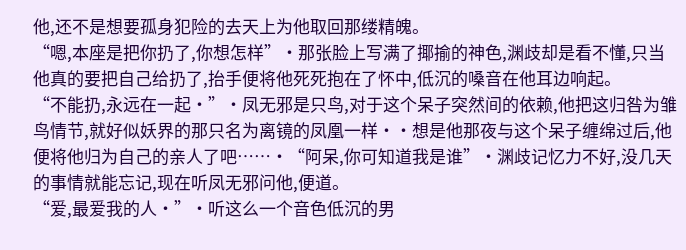他,还不是想要孤身犯险的去天上为他取回那缕精魄。
“嗯,本座是把你扔了,你想怎样”·那张脸上写满了揶揄的神色,渊歧却是看不懂,只当他真的要把自己给扔了,抬手便将他死死抱在了怀中,低沉的嗓音在他耳边响起。
“不能扔,永远在一起·”·凤无邪是只鸟,对于这个呆子突然间的依赖,他把这归咎为雏鸟情节,就好似妖界的那只名为离镜的凤凰一样··想是他那夜与这个呆子缠绵过后,他便将他归为自己的亲人了吧……·“阿呆,你可知道我是谁”·渊歧记忆力不好,没几天的事情就能忘记,现在听凤无邪问他,便道。
“爱,最爱我的人·”·听这么一个音色低沉的男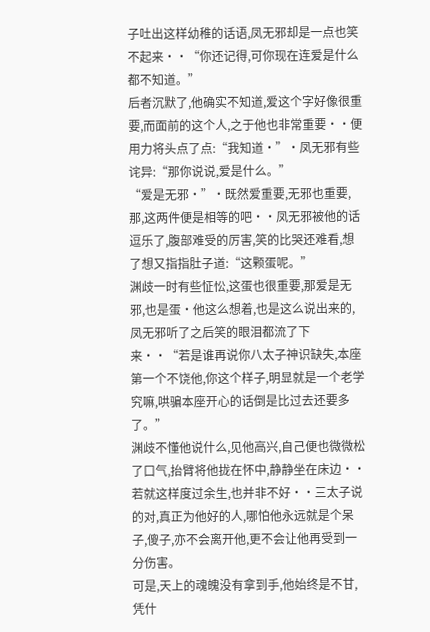子吐出这样幼稚的话语,凤无邪却是一点也笑不起来··“你还记得,可你现在连爱是什么都不知道。”
后者沉默了,他确实不知道,爱这个字好像很重要,而面前的这个人,之于他也非常重要··便用力将头点了点:“我知道·”·凤无邪有些诧异:“那你说说,爱是什么。”
“爱是无邪·”·既然爱重要,无邪也重要,那,这两件便是相等的吧··凤无邪被他的话逗乐了,腹部难受的厉害,笑的比哭还难看,想了想又指指肚子道:“这颗蛋呢。”
渊歧一时有些怔忪,这蛋也很重要,那爱是无邪,也是蛋·他这么想着,也是这么说出来的,凤无邪听了之后笑的眼泪都流了下来··“若是谁再说你八太子神识缺失,本座第一个不饶他,你这个样子,明显就是一个老学究嘛,哄骗本座开心的话倒是比过去还要多了。”
渊歧不懂他说什么,见他高兴,自己便也微微松了口气,抬臂将他拢在怀中,静静坐在床边··若就这样度过余生,也并非不好··三太子说的对,真正为他好的人,哪怕他永远就是个呆子,傻子,亦不会离开他,更不会让他再受到一分伤害。
可是,天上的魂魄没有拿到手,他始终是不甘,凭什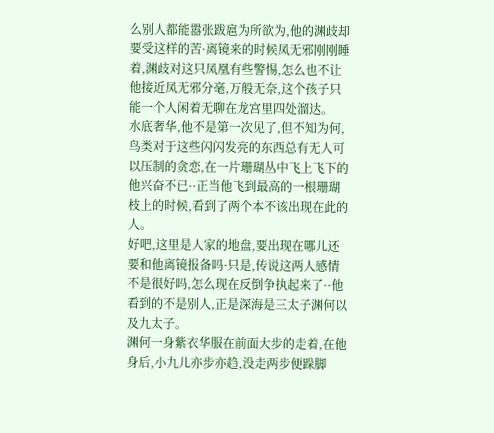么别人都能嚣张跋扈为所欲为,他的渊歧却要受这样的苦·离镜来的时候凤无邪刚刚睡着,渊歧对这只凤凰有些警惕,怎么也不让他接近凤无邪分毫,万般无奈,这个孩子只能一个人闲着无聊在龙宫里四处溜达。
水底奢华,他不是第一次见了,但不知为何,鸟类对于这些闪闪发亮的东西总有无人可以压制的贪恋,在一片珊瑚丛中飞上飞下的他兴奋不已··正当他飞到最高的一根珊瑚枝上的时候,看到了两个本不该出现在此的人。
好吧,这里是人家的地盘,要出现在哪儿还要和他离镜报备吗·只是,传说这两人感情不是很好吗,怎么现在反倒争执起来了··他看到的不是别人,正是深海是三太子渊何以及九太子。
渊何一身紫衣华服在前面大步的走着,在他身后,小九儿亦步亦趋,没走两步便跺脚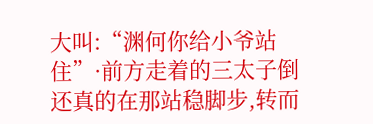大叫:“渊何你给小爷站住”·前方走着的三太子倒还真的在那站稳脚步,转而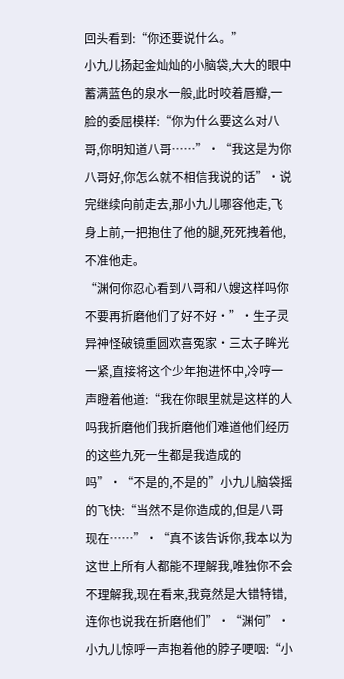回头看到:“你还要说什么。”
小九儿扬起金灿灿的小脑袋,大大的眼中蓄满蓝色的泉水一般,此时咬着唇瓣,一脸的委屈模样:“你为什么要这么对八哥,你明知道八哥……”·“我这是为你八哥好,你怎么就不相信我说的话”·说完继续向前走去,那小九儿哪容他走,飞身上前,一把抱住了他的腿,死死拽着他,不准他走。
“渊何你忍心看到八哥和八嫂这样吗你不要再折磨他们了好不好·”·生子灵异神怪破镜重圆欢喜冤家·三太子眸光一紧,直接将这个少年抱进怀中,冷哼一声瞪着他道:“我在你眼里就是这样的人吗我折磨他们我折磨他们难道他们经历的这些九死一生都是我造成的吗”·“不是的,不是的”小九儿脑袋摇的飞快:“当然不是你造成的,但是八哥现在……”·“真不该告诉你,我本以为这世上所有人都能不理解我,唯独你不会不理解我,现在看来,我竟然是大错特错,连你也说我在折磨他们”·“渊何”·小九儿惊呼一声抱着他的脖子哽咽:“小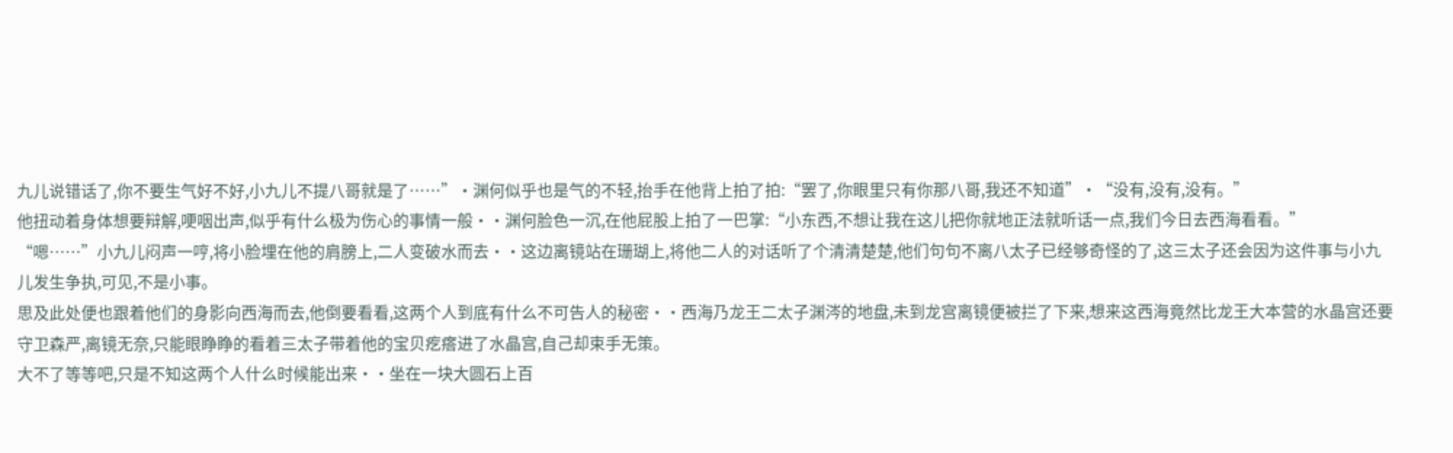九儿说错话了,你不要生气好不好,小九儿不提八哥就是了……”·渊何似乎也是气的不轻,抬手在他背上拍了拍:“罢了,你眼里只有你那八哥,我还不知道”·“没有,没有,没有。”
他扭动着身体想要辩解,哽咽出声,似乎有什么极为伤心的事情一般··渊何脸色一沉,在他屁股上拍了一巴掌:“小东西,不想让我在这儿把你就地正法就听话一点,我们今日去西海看看。”
“嗯……”小九儿闷声一哼,将小脸埋在他的肩膀上,二人变破水而去··这边离镜站在珊瑚上,将他二人的对话听了个清清楚楚,他们句句不离八太子已经够奇怪的了,这三太子还会因为这件事与小九儿发生争执,可见,不是小事。
思及此处便也跟着他们的身影向西海而去,他倒要看看,这两个人到底有什么不可告人的秘密··西海乃龙王二太子渊涔的地盘,未到龙宫离镜便被拦了下来,想来这西海竟然比龙王大本营的水晶宫还要守卫森严,离镜无奈,只能眼睁睁的看着三太子带着他的宝贝疙瘩进了水晶宫,自己却束手无策。
大不了等等吧,只是不知这两个人什么时候能出来··坐在一块大圆石上百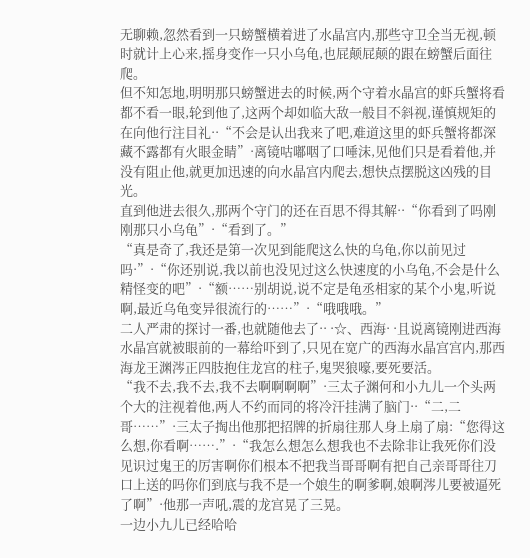无聊赖,忽然看到一只螃蟹横着进了水晶宫内,那些守卫全当无视,顿时就计上心来,摇身变作一只小乌龟,也屁颠屁颠的跟在螃蟹后面往爬。
但不知怎地,明明那只螃蟹进去的时候,两个守着水晶宫的虾兵蟹将看都不看一眼,轮到他了,这两个却如临大敌一般目不斜视,谨慎规矩的在向他行注目礼··“不会是认出我来了吧,难道这里的虾兵蟹将都深藏不露都有火眼金睛”·离镜咕嘟咽了口唾沫,见他们只是看着他,并没有阻止他,就更加迅速的向水晶宫内爬去,想快点摆脱这凶残的目光。
直到他进去很久,那两个守门的还在百思不得其解··“你看到了吗刚刚那只小乌龟”·“看到了。”
“真是奇了,我还是第一次见到能爬这么快的乌龟,你以前见过吗·”·“你还别说,我以前也没见过这么快速度的小乌龟,不会是什么精怪变的吧”·“额……别胡说,说不定是龟丞相家的某个小鬼,听说啊,最近乌龟变异很流行的……”·“哦哦哦。”
二人严肃的探讨一番,也就随他去了·· ·☆、西海· ·且说离镜刚进西海水晶宫就被眼前的一幕给吓到了,只见在宽广的西海水晶宫宫内,那西海龙王渊涔正四肢抱住龙宫的柱子,鬼哭狼嚎,要死要活。
“我不去,我不去,我不去啊啊啊啊”·三太子渊何和小九儿一个头两个大的注视着他,两人不约而同的将冷汗挂满了脑门··“二,二哥……”·三太子掏出他那把招牌的折扇往那人身上扇了扇:“您得这么想,你看啊…….”·“我怎么想怎么想我也不去除非让我死你们没见识过鬼王的厉害啊你们根本不把我当哥哥啊有把自己亲哥哥往刀口上送的吗你们到底与我不是一个娘生的啊爹啊,娘啊涔儿要被逼死了啊”·他那一声吼,震的龙宫晃了三晃。
一边小九儿已经哈哈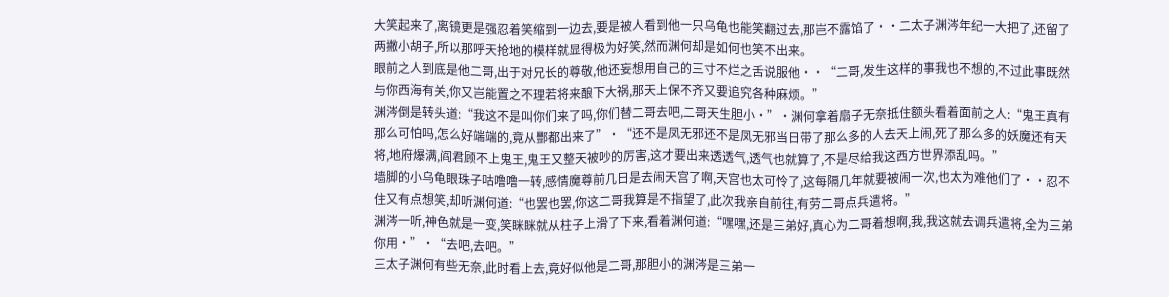大笑起来了,离镜更是强忍着笑缩到一边去,要是被人看到他一只乌龟也能笑翻过去,那岂不露馅了··二太子渊涔年纪一大把了,还留了两撇小胡子,所以那呼天抢地的模样就显得极为好笑,然而渊何却是如何也笑不出来。
眼前之人到底是他二哥,出于对兄长的尊敬,他还妄想用自己的三寸不烂之舌说服他··“二哥,发生这样的事我也不想的,不过此事既然与你西海有关,你又岂能置之不理若将来酿下大祸,那天上保不齐又要追究各种麻烦。”
渊涔倒是转头道:“我这不是叫你们来了吗,你们替二哥去吧,二哥天生胆小·”·渊何拿着扇子无奈抵住额头看着面前之人:“鬼王真有那么可怕吗,怎么好端端的,竟从酆都出来了”·“还不是凤无邪还不是凤无邪当日带了那么多的人去天上闹,死了那么多的妖魔还有天将,地府爆满,阎君顾不上鬼王,鬼王又整天被吵的厉害,这才要出来透透气,透气也就算了,不是尽给我这西方世界添乱吗。”
墙脚的小乌龟眼珠子咕噜噜一转,感情魔尊前几日是去闹天宫了啊,天宫也太可怜了,这每隔几年就要被闹一次,也太为难他们了··忍不住又有点想笑,却听渊何道:“也罢也罢,你这二哥我算是不指望了,此次我亲自前往,有劳二哥点兵遣将。”
渊涔一听,神色就是一变,笑眯眯就从柱子上滑了下来,看着渊何道:“嘿嘿,还是三弟好,真心为二哥着想啊,我,我这就去调兵遣将,全为三弟你用·”·“去吧,去吧。”
三太子渊何有些无奈,此时看上去,竟好似他是二哥,那胆小的渊涔是三弟一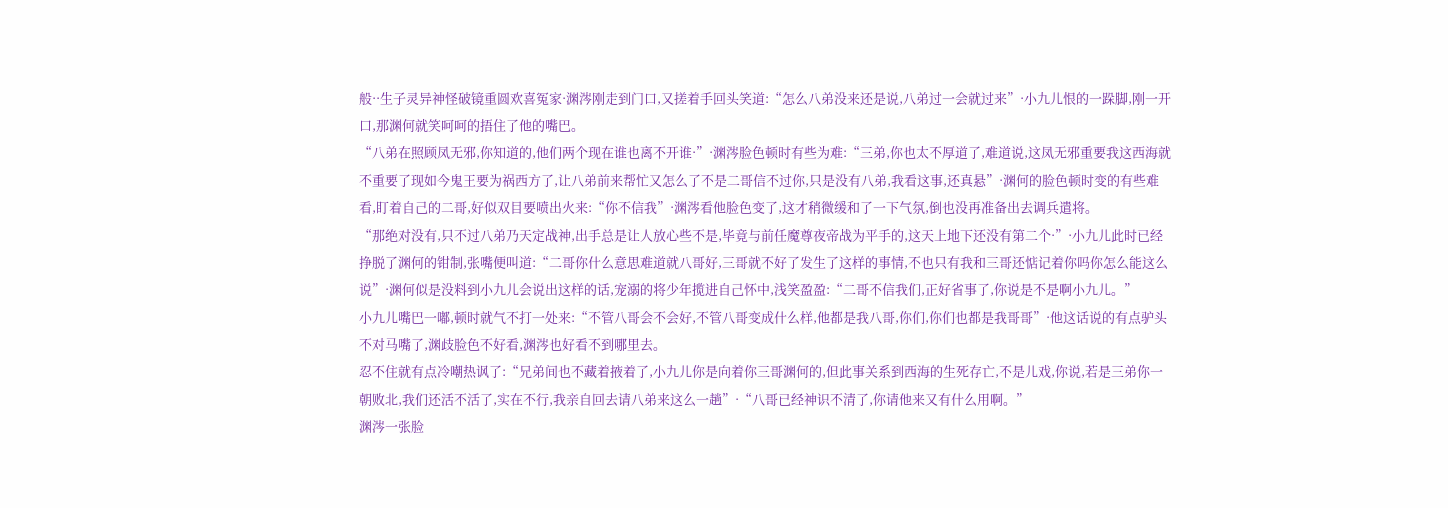般··生子灵异神怪破镜重圆欢喜冤家·渊涔刚走到门口,又搓着手回头笑道:“怎么八弟没来还是说,八弟过一会就过来”·小九儿恨的一跺脚,刚一开口,那渊何就笑呵呵的捂住了他的嘴巴。
“八弟在照顾凤无邪,你知道的,他们两个现在谁也离不开谁·”·渊涔脸色顿时有些为难:“三弟,你也太不厚道了,难道说,这凤无邪重要我这西海就不重要了现如今鬼王要为祸西方了,让八弟前来帮忙又怎么了不是二哥信不过你,只是没有八弟,我看这事,还真悬”·渊何的脸色顿时变的有些难看,盯着自己的二哥,好似双目要喷出火来:“你不信我”·渊涔看他脸色变了,这才稍微缓和了一下气氛,倒也没再准备出去调兵遣将。
“那绝对没有,只不过八弟乃天定战神,出手总是让人放心些不是,毕竟与前任魔尊夜帝战为平手的,这天上地下还没有第二个·”·小九儿此时已经挣脱了渊何的钳制,张嘴便叫道:“二哥你什么意思难道就八哥好,三哥就不好了发生了这样的事情,不也只有我和三哥还惦记着你吗你怎么能这么说”·渊何似是没料到小九儿会说出这样的话,宠溺的将少年揽进自己怀中,浅笑盈盈:“二哥不信我们,正好省事了,你说是不是啊小九儿。”
小九儿嘴巴一嘟,顿时就气不打一处来:“不管八哥会不会好,不管八哥变成什么样,他都是我八哥,你们,你们也都是我哥哥”·他这话说的有点驴头不对马嘴了,渊歧脸色不好看,渊涔也好看不到哪里去。
忍不住就有点冷嘲热讽了:“兄弟间也不藏着掖着了,小九儿你是向着你三哥渊何的,但此事关系到西海的生死存亡,不是儿戏,你说,若是三弟你一朝败北,我们还活不活了,实在不行,我亲自回去请八弟来这么一趟”·“八哥已经神识不清了,你请他来又有什么用啊。”
渊涔一张脸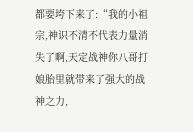都要垮下来了:“我的小祖宗,神识不清不代表力量消失了啊,天定战神你八哥打娘胎里就带来了强大的战神之力,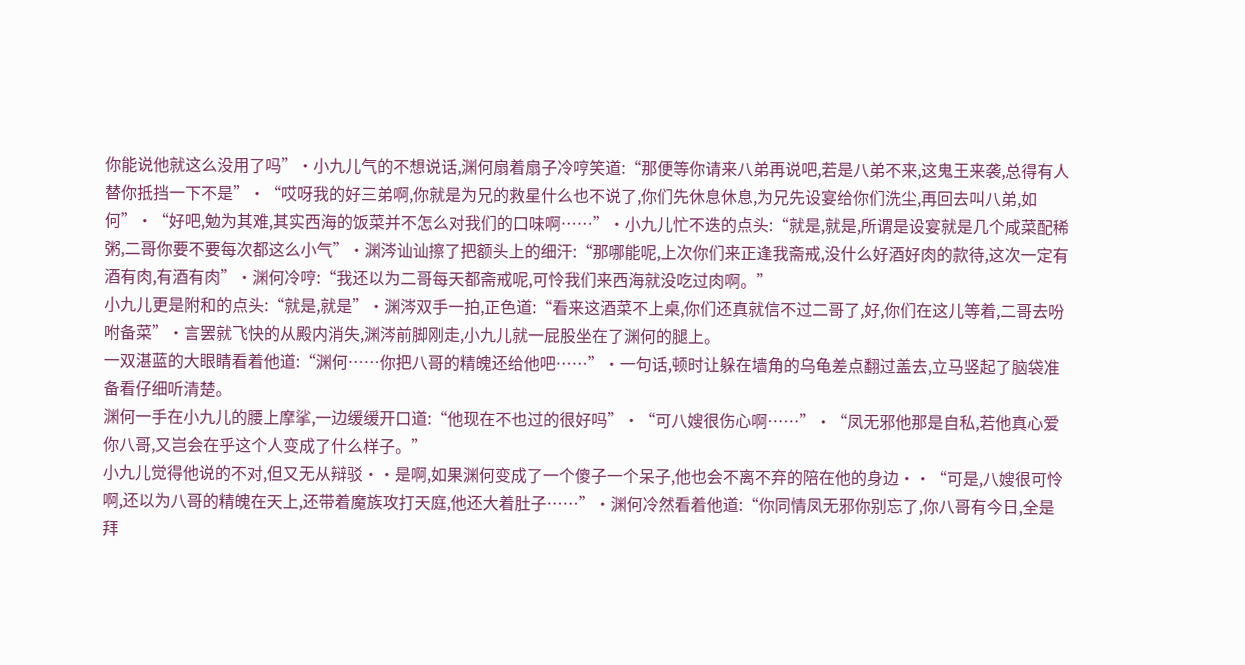你能说他就这么没用了吗”·小九儿气的不想说话,渊何扇着扇子冷哼笑道:“那便等你请来八弟再说吧,若是八弟不来,这鬼王来袭,总得有人替你抵挡一下不是”·“哎呀我的好三弟啊,你就是为兄的救星什么也不说了,你们先休息休息,为兄先设宴给你们洗尘,再回去叫八弟,如何”·“好吧,勉为其难,其实西海的饭菜并不怎么对我们的口味啊……”·小九儿忙不迭的点头:“就是,就是,所谓是设宴就是几个咸菜配稀粥,二哥你要不要每次都这么小气”·渊涔讪讪擦了把额头上的细汗:“那哪能呢,上次你们来正逢我斋戒,没什么好酒好肉的款待,这次一定有酒有肉,有酒有肉”·渊何冷哼:“我还以为二哥每天都斋戒呢,可怜我们来西海就没吃过肉啊。”
小九儿更是附和的点头:“就是,就是”·渊涔双手一拍,正色道:“看来这酒菜不上桌,你们还真就信不过二哥了,好,你们在这儿等着,二哥去吩咐备菜”·言罢就飞快的从殿内消失,渊涔前脚刚走,小九儿就一屁股坐在了渊何的腿上。
一双湛蓝的大眼睛看着他道:“渊何……你把八哥的精魄还给他吧……”·一句话,顿时让躲在墙角的乌龟差点翻过盖去,立马竖起了脑袋准备看仔细听清楚。
渊何一手在小九儿的腰上摩挲,一边缓缓开口道:“他现在不也过的很好吗”·“可八嫂很伤心啊……”·“凤无邪他那是自私,若他真心爱你八哥,又岂会在乎这个人变成了什么样子。”
小九儿觉得他说的不对,但又无从辩驳··是啊,如果渊何变成了一个傻子一个呆子,他也会不离不弃的陪在他的身边··“可是,八嫂很可怜啊,还以为八哥的精魄在天上,还带着魔族攻打天庭,他还大着肚子……”·渊何冷然看着他道:“你同情凤无邪你别忘了,你八哥有今日,全是拜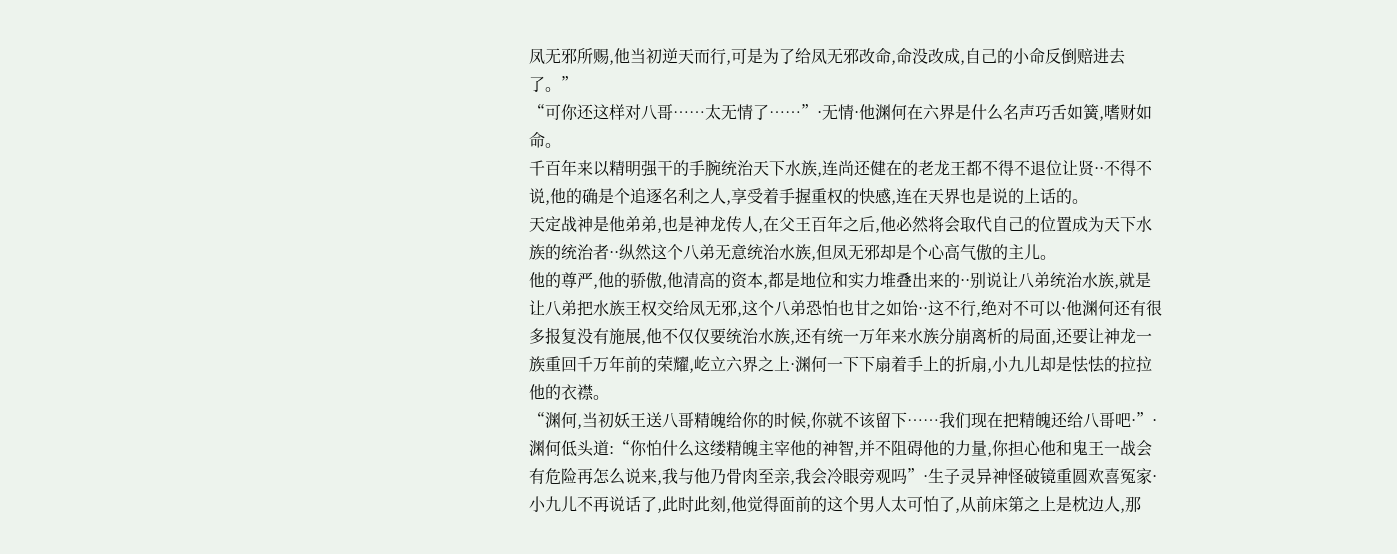凤无邪所赐,他当初逆天而行,可是为了给凤无邪改命,命没改成,自己的小命反倒赔进去了。”
“可你还这样对八哥……太无情了……”·无情·他渊何在六界是什么名声巧舌如簧,嗜财如命。
千百年来以精明强干的手腕统治天下水族,连尚还健在的老龙王都不得不退位让贤··不得不说,他的确是个追逐名利之人,享受着手握重权的快感,连在天界也是说的上话的。
天定战神是他弟弟,也是神龙传人,在父王百年之后,他必然将会取代自己的位置成为天下水族的统治者··纵然这个八弟无意统治水族,但凤无邪却是个心高气傲的主儿。
他的尊严,他的骄傲,他清高的资本,都是地位和实力堆叠出来的··别说让八弟统治水族,就是让八弟把水族王权交给凤无邪,这个八弟恐怕也甘之如饴··这不行,绝对不可以·他渊何还有很多报复没有施展,他不仅仅要统治水族,还有统一万年来水族分崩离析的局面,还要让神龙一族重回千万年前的荣耀,屹立六界之上·渊何一下下扇着手上的折扇,小九儿却是怯怯的拉拉他的衣襟。
“渊何,当初妖王送八哥精魄给你的时候,你就不该留下……我们现在把精魄还给八哥吧·”·渊何低头道:“你怕什么这缕精魄主宰他的神智,并不阻碍他的力量,你担心他和鬼王一战会有危险再怎么说来,我与他乃骨肉至亲,我会冷眼旁观吗”·生子灵异神怪破镜重圆欢喜冤家·小九儿不再说话了,此时此刻,他觉得面前的这个男人太可怕了,从前床第之上是枕边人,那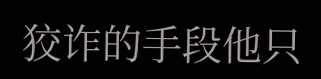狡诈的手段他只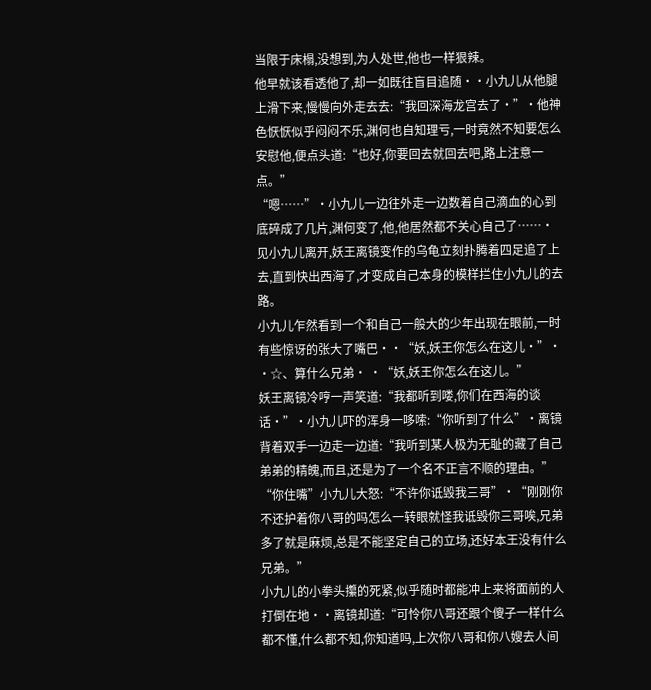当限于床榻,没想到,为人处世,他也一样狠辣。
他早就该看透他了,却一如既往盲目追随··小九儿从他腿上滑下来,慢慢向外走去去:“我回深海龙宫去了·”·他神色恹恹似乎闷闷不乐,渊何也自知理亏,一时竟然不知要怎么安慰他,便点头道:“也好,你要回去就回去吧,路上注意一点。”
“嗯……”·小九儿一边往外走一边数着自己滴血的心到底碎成了几片,渊何变了,他,他居然都不关心自己了……·见小九儿离开,妖王离镜变作的乌龟立刻扑腾着四足追了上去,直到快出西海了,才变成自己本身的模样拦住小九儿的去路。
小九儿乍然看到一个和自己一般大的少年出现在眼前,一时有些惊讶的张大了嘴巴··“妖,妖王你怎么在这儿·”· ·☆、算什么兄弟· ·“妖,妖王你怎么在这儿。”
妖王离镜冷哼一声笑道:“我都听到喽,你们在西海的谈话·”·小九儿吓的浑身一哆嗦:“你听到了什么”·离镜背着双手一边走一边道:“我听到某人极为无耻的藏了自己弟弟的精魄,而且,还是为了一个名不正言不顺的理由。”
“你住嘴”小九儿大怒:“不许你诋毁我三哥”·“刚刚你不还护着你八哥的吗怎么一转眼就怪我诋毁你三哥唉,兄弟多了就是麻烦,总是不能坚定自己的立场,还好本王没有什么兄弟。”
小九儿的小拳头攥的死紧,似乎随时都能冲上来将面前的人打倒在地··离镜却道:“可怜你八哥还跟个傻子一样什么都不懂,什么都不知,你知道吗,上次你八哥和你八嫂去人间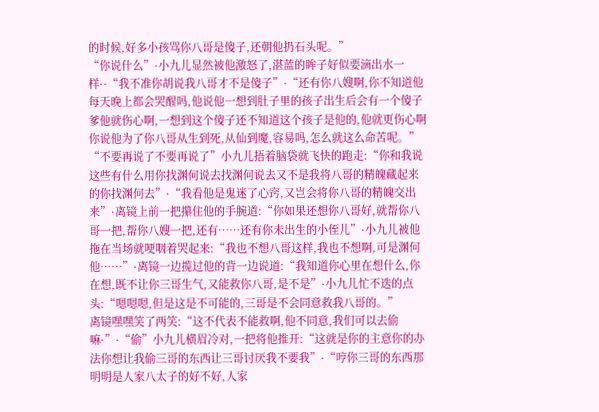的时候,好多小孩骂你八哥是傻子,还朝他扔石头呢。”
“你说什么”·小九儿显然被他激怒了,湛蓝的眸子好似要滴出水一样··“我不准你胡说我八哥才不是傻子”·“还有你八嫂啊,你不知道他每天晚上都会哭醒吗,他说他一想到肚子里的孩子出生后会有一个傻子爹他就伤心啊,一想到这个傻子还不知道这个孩子是他的,他就更伤心啊你说他为了你八哥从生到死,从仙到魔,容易吗,怎么就这么命苦呢。”
“不要再说了不要再说了”小九儿捂着脑袋就飞快的跑走:“你和我说这些有什么用你找渊何说去找渊何说去又不是我将八哥的精魄藏起来的你找渊何去”·“我看他是鬼迷了心窍,又岂会将你八哥的精魄交出来”·离镜上前一把攥住他的手腕道:“你如果还想你八哥好,就帮你八哥一把,帮你八嫂一把,还有……还有你未出生的小侄儿”·小九儿被他拖在当场就哽咽着哭起来:“我也不想八哥这样,我也不想啊,可是渊何他……”·离镜一边揽过他的背一边说道:“我知道你心里在想什么,你在想,既不让你三哥生气,又能救你八哥,是不是”·小九儿忙不迭的点头:“嗯嗯嗯,但是这是不可能的,三哥是不会同意救我八哥的。”
离镜嘿嘿笑了两笑:“这不代表不能救啊,他不同意,我们可以去偷嘛·”·“偷”小九儿横眉冷对,一把将他推开:“这就是你的主意你的办法你想让我偷三哥的东西让三哥讨厌我不要我”·“哼你三哥的东西那明明是人家八太子的好不好,人家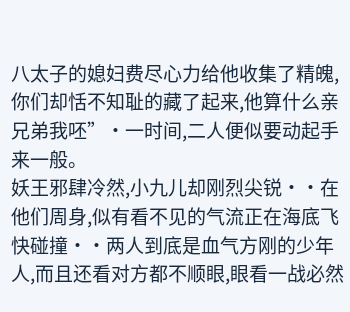八太子的媳妇费尽心力给他收集了精魄,你们却恬不知耻的藏了起来,他算什么亲兄弟我呸”·一时间,二人便似要动起手来一般。
妖王邪肆冷然,小九儿却刚烈尖锐··在他们周身,似有看不见的气流正在海底飞快碰撞··两人到底是血气方刚的少年人,而且还看对方都不顺眼,眼看一战必然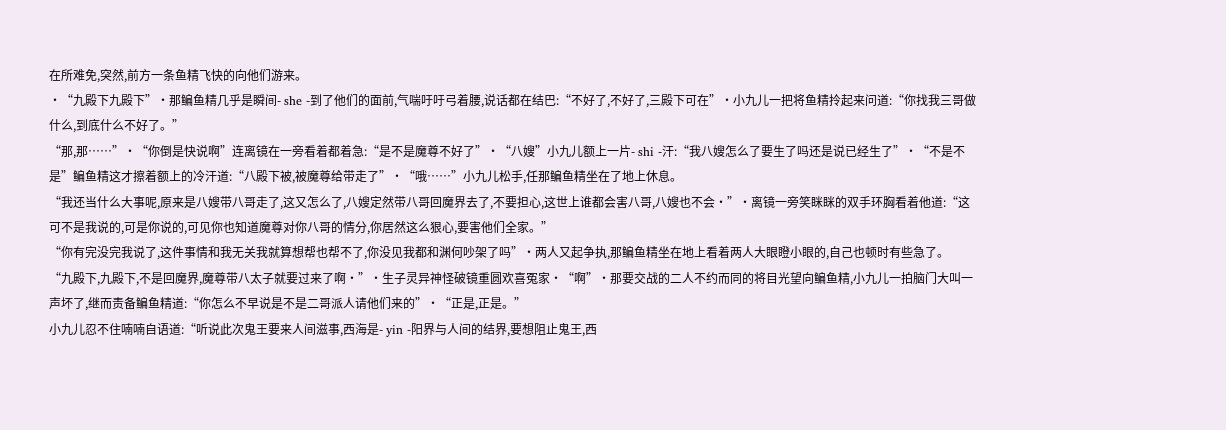在所难免,突然,前方一条鱼精飞快的向他们游来。
·“九殿下九殿下”·那鳊鱼精几乎是瞬间- she -到了他们的面前,气喘吁吁弓着腰,说话都在结巴:“不好了,不好了,三殿下可在”·小九儿一把将鱼精拎起来问道:“你找我三哥做什么,到底什么不好了。”
“那,那……”·“你倒是快说啊”连离镜在一旁看着都着急:“是不是魔尊不好了”·“八嫂”小九儿额上一片- shi -汗:“我八嫂怎么了要生了吗还是说已经生了”·“不是不是”鳊鱼精这才擦着额上的冷汗道:“八殿下被,被魔尊给带走了”·“哦……”小九儿松手,任那鳊鱼精坐在了地上休息。
“我还当什么大事呢,原来是八嫂带八哥走了,这又怎么了,八嫂定然带八哥回魔界去了,不要担心,这世上谁都会害八哥,八嫂也不会·”·离镜一旁笑眯眯的双手环胸看着他道:“这可不是我说的,可是你说的,可见你也知道魔尊对你八哥的情分,你居然这么狠心,要害他们全家。”
“你有完没完我说了,这件事情和我无关我就算想帮也帮不了,你没见我都和渊何吵架了吗”·两人又起争执,那鳊鱼精坐在地上看着两人大眼瞪小眼的,自己也顿时有些急了。
“九殿下,九殿下,不是回魔界,魔尊带八太子就要过来了啊·”·生子灵异神怪破镜重圆欢喜冤家·“啊”·那要交战的二人不约而同的将目光望向鳊鱼精,小九儿一拍脑门大叫一声坏了,继而责备鳊鱼精道:“你怎么不早说是不是二哥派人请他们来的”·“正是,正是。”
小九儿忍不住喃喃自语道:“听说此次鬼王要来人间滋事,西海是- yin -阳界与人间的结界,要想阻止鬼王,西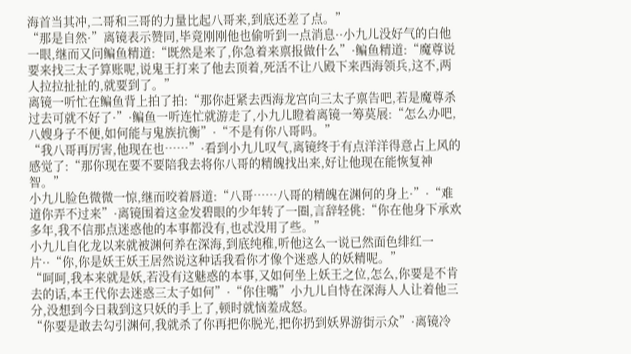海首当其冲,二哥和三哥的力量比起八哥来,到底还差了点。”
“那是自然·”离镜表示赞同,毕竟刚刚他也偷听到一点消息··小九儿没好气的白他一眼,继而又问鳊鱼精道:“既然是来了,你急着来禀报做什么”·鳊鱼精道:“魔尊说要来找三太子算账呢,说鬼王打来了他去顶着,死活不让八殿下来西海领兵,这不,两人拉拉扯扯的,就要到了。”
离镜一听忙在鳊鱼背上拍了拍:“那你赶紧去西海龙宫向三太子禀告吧,若是魔尊杀过去可就不好了·”·鳊鱼一听连忙就游走了,小九儿瞪着离镜一筹莫展:“怎么办吧,八嫂身子不便,如何能与鬼族抗衡”·“不是有你八哥吗。”
“我八哥再厉害,他现在也……”·看到小九儿叹气,离镜终于有点洋洋得意占上风的感觉了:“那你现在要不要陪我去将你八哥的精魄找出来,好让他现在能恢复神智。”
小九儿脸色微微一惊,继而咬着唇道:“八哥……八哥的精魄在渊何的身上·”·“难道你弄不过来”·离镜围着这金发碧眼的少年转了一圈,言辞轻佻:“你在他身下承欢多年,我不信那点迷惑他的本事都没有,也忒没用了些。”
小九儿自化龙以来就被渊何养在深海,到底纯稚,听他这么一说已然面色绯红一片··“你,你是妖王妖王居然说这种话我看你才像个迷惑人的妖精呢。”
“呵呵,我本来就是妖,若没有这魅惑的本事,又如何坐上妖王之位,怎么,你要是不肯去的话,本王代你去迷惑三太子如何”·“你住嘴”小九儿自恃在深海人人让着他三分,没想到今日栽到这只妖的手上了,顿时就恼羞成怒。
“你要是敢去勾引渊何,我就杀了你再把你脱光,把你扔到妖界游街示众”·离镜冷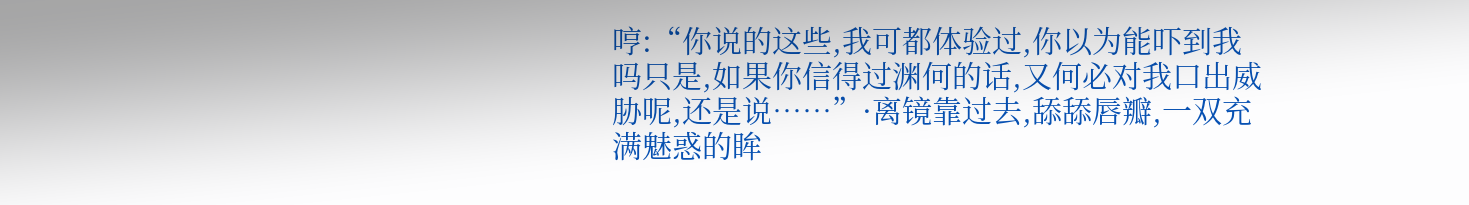哼:“你说的这些,我可都体验过,你以为能吓到我吗只是,如果你信得过渊何的话,又何必对我口出威胁呢,还是说……”·离镜靠过去,舔舔唇瓣,一双充满魅惑的眸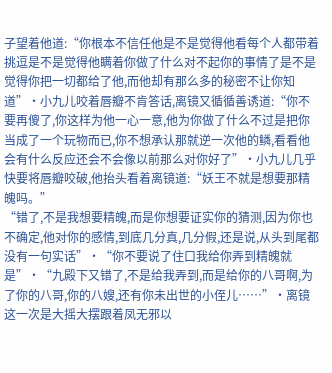子望着他道:“你根本不信任他是不是觉得他看每个人都带着挑逗是不是觉得他瞒着你做了什么对不起你的事情了是不是觉得你把一切都给了他,而他却有那么多的秘密不让你知道”·小九儿咬着唇瓣不肯答话,离镜又循循善诱道:“你不要再傻了,你这样为他一心一意,他为你做了什么不过是把你当成了一个玩物而已,你不想承认那就逆一次他的鳞,看看他会有什么反应还会不会像以前那么对你好了”·小九儿几乎快要将唇瓣咬破,他抬头看着离镜道:“妖王不就是想要那精魄吗。”
“错了,不是我想要精魄,而是你想要证实你的猜测,因为你也不确定,他对你的感情,到底几分真,几分假,还是说,从头到尾都没有一句实话”·“你不要说了住口我给你弄到精魄就是”·“九殿下又错了,不是给我弄到,而是给你的八哥啊,为了你的八哥,你的八嫂,还有你未出世的小侄儿……”·离镜这一次是大摇大摆跟着凤无邪以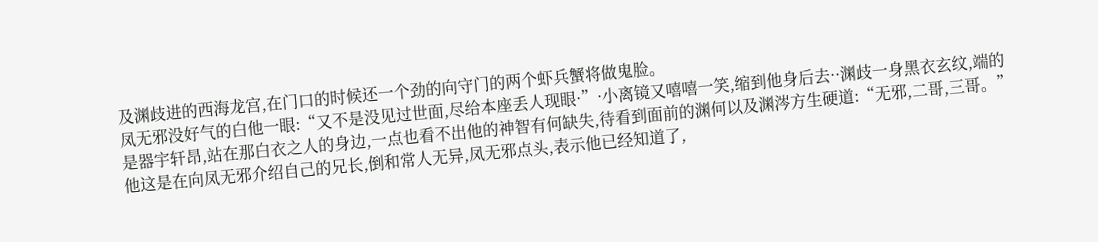及渊歧进的西海龙宫,在门口的时候还一个劲的向守门的两个虾兵蟹将做鬼脸。
凤无邪没好气的白他一眼:“又不是没见过世面,尽给本座丢人现眼·”·小离镜又嘻嘻一笑,缩到他身后去··渊歧一身黑衣玄纹,端的是器宇轩昂,站在那白衣之人的身边,一点也看不出他的神智有何缺失,待看到面前的渊何以及渊涔方生硬道:“无邪,二哥,三哥。”
他这是在向凤无邪介绍自己的兄长,倒和常人无异,凤无邪点头,表示他已经知道了,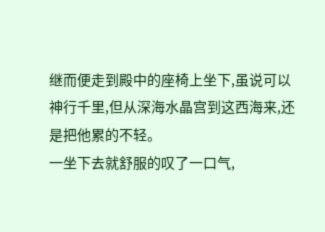继而便走到殿中的座椅上坐下,虽说可以神行千里,但从深海水晶宫到这西海来,还是把他累的不轻。
一坐下去就舒服的叹了一口气,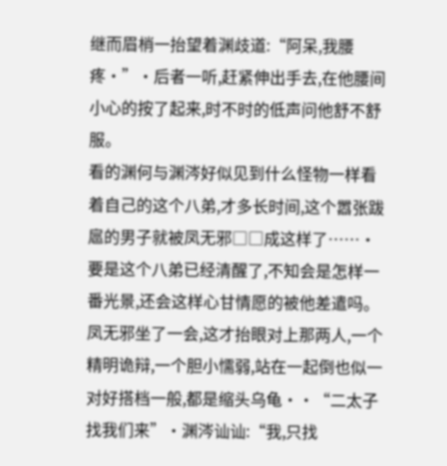继而眉梢一抬望着渊歧道:“阿呆,我腰疼·”·后者一听,赶紧伸出手去,在他腰间小心的按了起来,时不时的低声问他舒不舒服。
看的渊何与渊涔好似见到什么怪物一样看着自己的这个八弟,才多长时间,这个嚣张跋扈的男子就被凤无邪□□成这样了……·要是这个八弟已经清醒了,不知会是怎样一番光景,还会这样心甘情愿的被他差遣吗。
凤无邪坐了一会,这才抬眼对上那两人,一个精明诡辩,一个胆小懦弱,站在一起倒也似一对好搭档一般,都是缩头乌龟··“二太子找我们来”·渊涔讪讪:“我,只找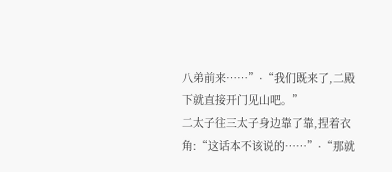八弟前来……”·“我们既来了,二殿下就直接开门见山吧。”
二太子往三太子身边靠了靠,捏着衣角:“这话本不该说的……”·“那就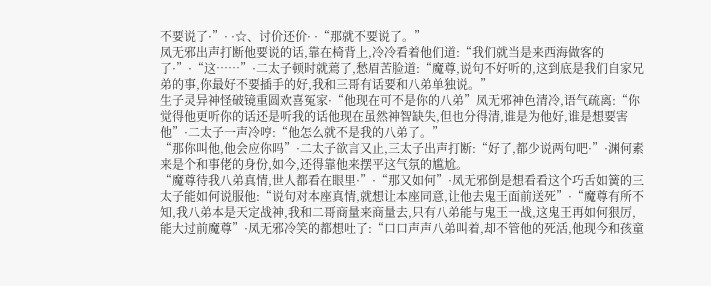不要说了·”· ·☆、讨价还价· ·“那就不要说了。”
凤无邪出声打断他要说的话,靠在椅背上,冷冷看着他们道:“我们就当是来西海做客的了·”·“这……”·二太子顿时就蔫了,愁眉苦脸道:“魔尊,说句不好听的,这到底是我们自家兄弟的事,你最好不要插手的好,我和三哥有话要和八弟单独说。”
生子灵异神怪破镜重圆欢喜冤家·“他现在可不是你的八弟”凤无邪神色清冷,语气疏离:“你觉得他更听你的话还是听我的话他现在虽然神智缺失,但也分得清,谁是为他好,谁是想要害他”·二太子一声冷哼:“他怎么就不是我的八弟了。”
“那你叫他,他会应你吗”·二太子欲言又止,三太子出声打断:“好了,都少说两句吧·”·渊何素来是个和事佬的身份,如今,还得靠他来摆平这气氛的尴尬。
“魔尊待我八弟真情,世人都看在眼里·”·“那又如何”·凤无邪倒是想看看这个巧舌如簧的三太子能如何说服他:“说句对本座真情,就想让本座同意,让他去鬼王面前送死”·“魔尊有所不知,我八弟本是天定战神,我和二哥商量来商量去,只有八弟能与鬼王一战,这鬼王再如何狠厉,能大过前魔尊”·凤无邪冷笑的都想吐了:“口口声声八弟叫着,却不管他的死活,他现今和孩童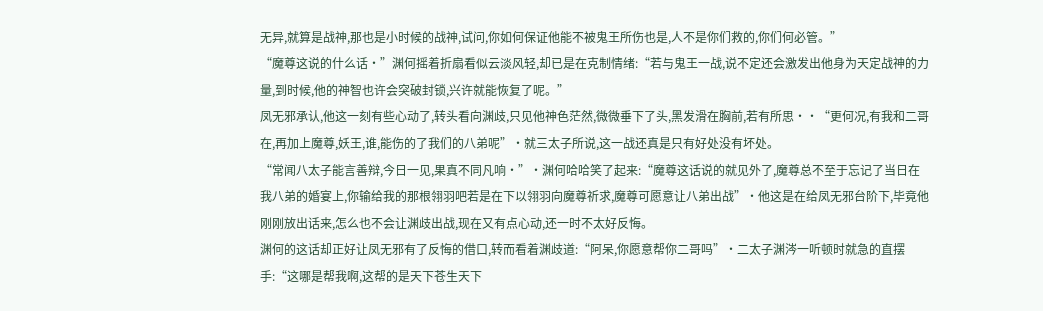无异,就算是战神,那也是小时候的战神,试问,你如何保证他能不被鬼王所伤也是,人不是你们救的,你们何必管。”
“魔尊这说的什么话·”渊何摇着折扇看似云淡风轻,却已是在克制情绪:“若与鬼王一战,说不定还会激发出他身为天定战神的力量,到时候,他的神智也许会突破封锁,兴许就能恢复了呢。”
凤无邪承认,他这一刻有些心动了,转头看向渊歧,只见他神色茫然,微微垂下了头,黑发滑在胸前,若有所思··“更何况,有我和二哥在,再加上魔尊,妖王,谁,能伤的了我们的八弟呢”·就三太子所说,这一战还真是只有好处没有坏处。
“常闻八太子能言善辩,今日一见,果真不同凡响·”·渊何哈哈笑了起来:“魔尊这话说的就见外了,魔尊总不至于忘记了当日在我八弟的婚宴上,你输给我的那根翎羽吧若是在下以翎羽向魔尊祈求,魔尊可愿意让八弟出战”·他这是在给凤无邪台阶下,毕竟他刚刚放出话来,怎么也不会让渊歧出战,现在又有点心动,还一时不太好反悔。
渊何的这话却正好让凤无邪有了反悔的借口,转而看着渊歧道:“阿呆,你愿意帮你二哥吗”·二太子渊涔一听顿时就急的直摆手:“这哪是帮我啊,这帮的是天下苍生天下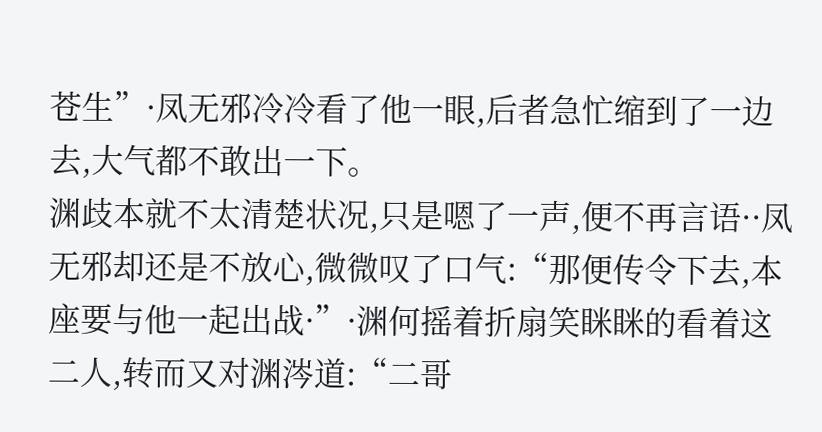苍生”·凤无邪冷冷看了他一眼,后者急忙缩到了一边去,大气都不敢出一下。
渊歧本就不太清楚状况,只是嗯了一声,便不再言语··凤无邪却还是不放心,微微叹了口气:“那便传令下去,本座要与他一起出战·”·渊何摇着折扇笑眯眯的看着这二人,转而又对渊涔道:“二哥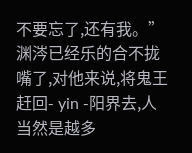不要忘了,还有我。”
渊涔已经乐的合不拢嘴了,对他来说,将鬼王赶回- yin -阳界去,人当然是越多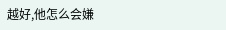越好,他怎么会嫌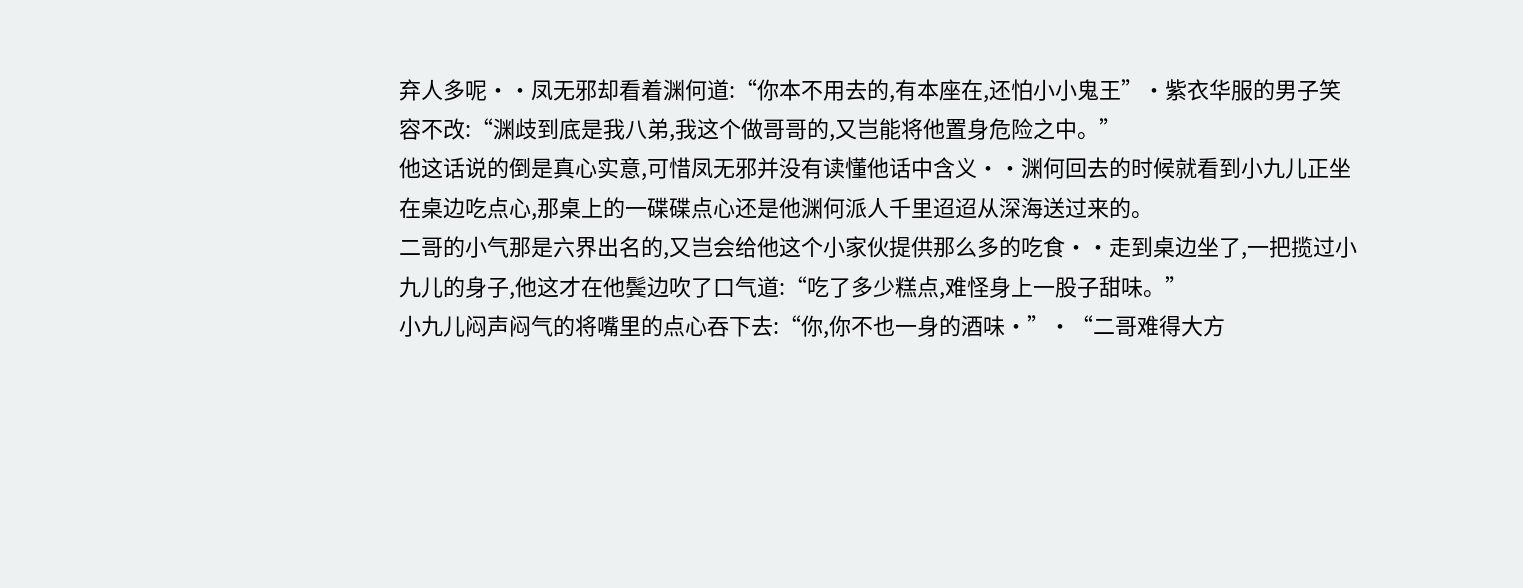弃人多呢··凤无邪却看着渊何道:“你本不用去的,有本座在,还怕小小鬼王”·紫衣华服的男子笑容不改:“渊歧到底是我八弟,我这个做哥哥的,又岂能将他置身危险之中。”
他这话说的倒是真心实意,可惜凤无邪并没有读懂他话中含义··渊何回去的时候就看到小九儿正坐在桌边吃点心,那桌上的一碟碟点心还是他渊何派人千里迢迢从深海送过来的。
二哥的小气那是六界出名的,又岂会给他这个小家伙提供那么多的吃食··走到桌边坐了,一把揽过小九儿的身子,他这才在他鬓边吹了口气道:“吃了多少糕点,难怪身上一股子甜味。”
小九儿闷声闷气的将嘴里的点心吞下去:“你,你不也一身的酒味·”·“二哥难得大方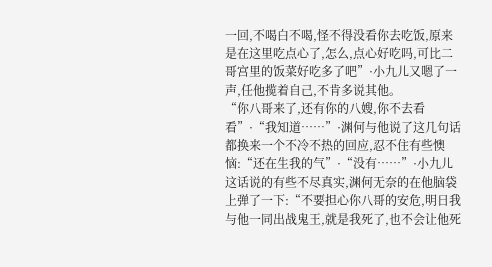一回,不喝白不喝,怪不得没看你去吃饭,原来是在这里吃点心了,怎么,点心好吃吗,可比二哥宫里的饭菜好吃多了吧”·小九儿又嗯了一声,任他揽着自己,不肯多说其他。
“你八哥来了,还有你的八嫂,你不去看看”·“我知道……”·渊何与他说了这几句话都换来一个不冷不热的回应,忍不住有些懊恼:“还在生我的气”·“没有……”·小九儿这话说的有些不尽真实,渊何无奈的在他脑袋上弹了一下:“不要担心你八哥的安危,明日我与他一同出战鬼王,就是我死了,也不会让他死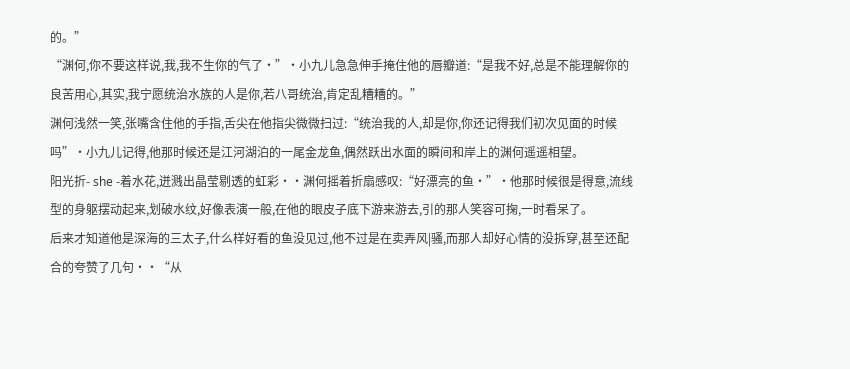的。”
“渊何,你不要这样说,我,我不生你的气了·”·小九儿急急伸手掩住他的唇瓣道:“是我不好,总是不能理解你的良苦用心,其实,我宁愿统治水族的人是你,若八哥统治,肯定乱糟糟的。”
渊何浅然一笑,张嘴含住他的手指,舌尖在他指尖微微扫过:“统治我的人,却是你,你还记得我们初次见面的时候吗”·小九儿记得,他那时候还是江河湖泊的一尾金龙鱼,偶然跃出水面的瞬间和岸上的渊何遥遥相望。
阳光折- she -着水花,迸溅出晶莹剔透的虹彩··渊何摇着折扇感叹:“好漂亮的鱼·”·他那时候很是得意,流线型的身躯摆动起来,划破水纹,好像表演一般,在他的眼皮子底下游来游去,引的那人笑容可掬,一时看呆了。
后来才知道他是深海的三太子,什么样好看的鱼没见过,他不过是在卖弄风|骚,而那人却好心情的没拆穿,甚至还配合的夸赞了几句··“从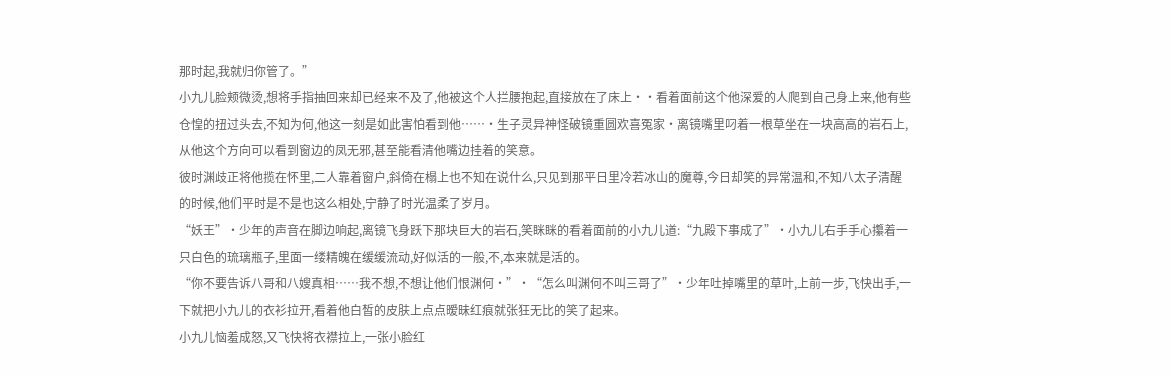那时起,我就归你管了。”
小九儿脸颊微烫,想将手指抽回来却已经来不及了,他被这个人拦腰抱起,直接放在了床上··看着面前这个他深爱的人爬到自己身上来,他有些仓惶的扭过头去,不知为何,他这一刻是如此害怕看到他……·生子灵异神怪破镜重圆欢喜冤家·离镜嘴里叼着一根草坐在一块高高的岩石上,从他这个方向可以看到窗边的凤无邪,甚至能看清他嘴边挂着的笑意。
彼时渊歧正将他揽在怀里,二人靠着窗户,斜倚在榻上也不知在说什么,只见到那平日里冷若冰山的魔尊,今日却笑的异常温和,不知八太子清醒的时候,他们平时是不是也这么相处,宁静了时光温柔了岁月。
“妖王”·少年的声音在脚边响起,离镜飞身跃下那块巨大的岩石,笑眯眯的看着面前的小九儿道:“九殿下事成了”·小九儿右手手心攥着一只白色的琉璃瓶子,里面一缕精魄在缓缓流动,好似活的一般,不,本来就是活的。
“你不要告诉八哥和八嫂真相……我不想,不想让他们恨渊何·”·“怎么叫渊何不叫三哥了”·少年吐掉嘴里的草叶,上前一步,飞快出手,一下就把小九儿的衣衫拉开,看着他白皙的皮肤上点点暧昧红痕就张狂无比的笑了起来。
小九儿恼羞成怒,又飞快将衣襟拉上,一张小脸红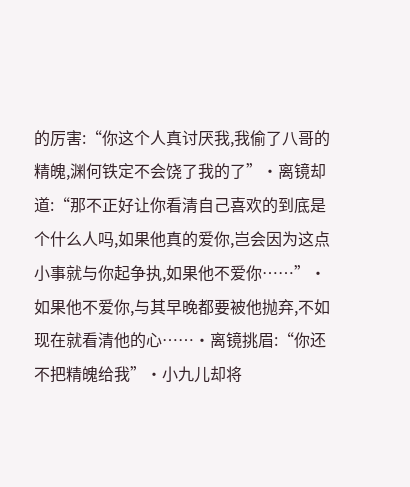的厉害:“你这个人真讨厌我,我偷了八哥的精魄,渊何铁定不会饶了我的了”·离镜却道:“那不正好让你看清自己喜欢的到底是个什么人吗,如果他真的爱你,岂会因为这点小事就与你起争执,如果他不爱你……”·如果他不爱你,与其早晚都要被他抛弃,不如现在就看清他的心……·离镜挑眉:“你还不把精魄给我”·小九儿却将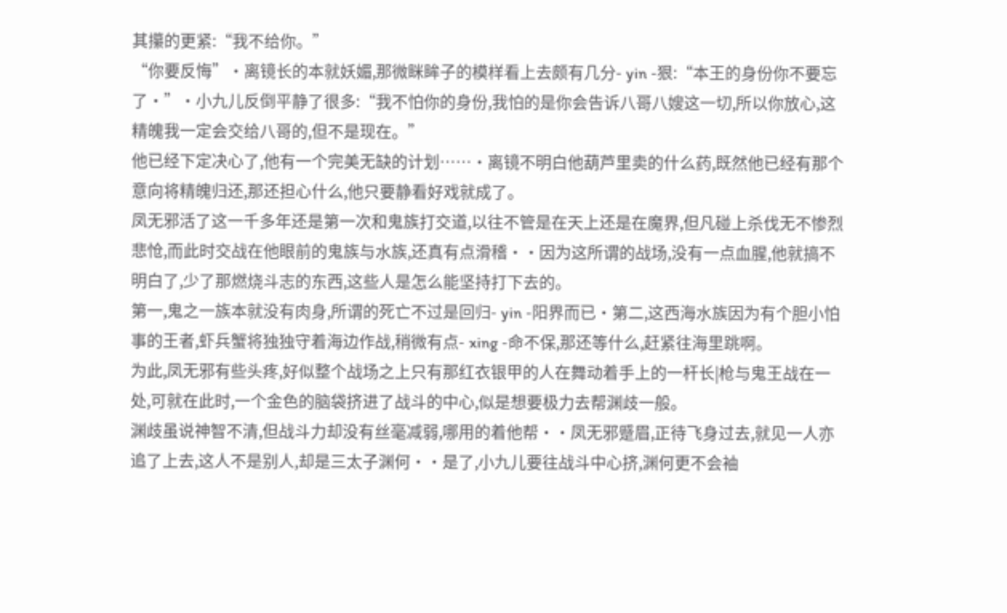其攥的更紧:“我不给你。”
“你要反悔”·离镜长的本就妖媚,那微眯眸子的模样看上去颇有几分- yin -狠:“本王的身份你不要忘了·”·小九儿反倒平静了很多:“我不怕你的身份,我怕的是你会告诉八哥八嫂这一切,所以你放心,这精魄我一定会交给八哥的,但不是现在。”
他已经下定决心了,他有一个完美无缺的计划……·离镜不明白他葫芦里卖的什么药,既然他已经有那个意向将精魄归还,那还担心什么,他只要静看好戏就成了。
凤无邪活了这一千多年还是第一次和鬼族打交道,以往不管是在天上还是在魔界,但凡碰上杀伐无不惨烈悲怆,而此时交战在他眼前的鬼族与水族,还真有点滑稽··因为这所谓的战场,没有一点血腥,他就搞不明白了,少了那燃烧斗志的东西,这些人是怎么能坚持打下去的。
第一,鬼之一族本就没有肉身,所谓的死亡不过是回归- yin -阳界而已·第二,这西海水族因为有个胆小怕事的王者,虾兵蟹将独独守着海边作战,稍微有点- xing -命不保,那还等什么,赶紧往海里跳啊。
为此,凤无邪有些头疼,好似整个战场之上只有那红衣银甲的人在舞动着手上的一杆长|枪与鬼王战在一处,可就在此时,一个金色的脑袋挤进了战斗的中心,似是想要极力去帮渊歧一般。
渊歧虽说神智不清,但战斗力却没有丝毫减弱,哪用的着他帮··凤无邪蹙眉,正待飞身过去,就见一人亦追了上去,这人不是别人,却是三太子渊何··是了,小九儿要往战斗中心挤,渊何更不会袖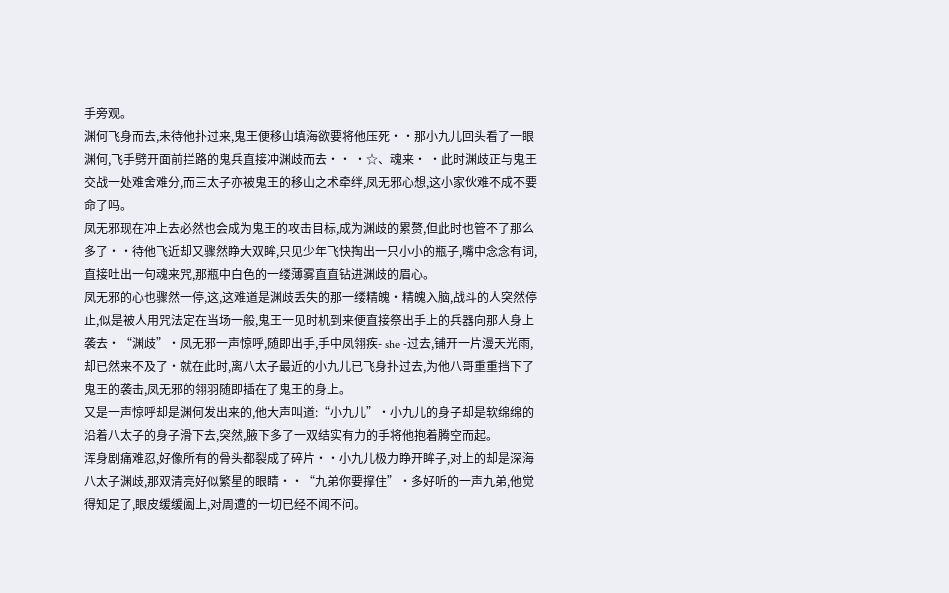手旁观。
渊何飞身而去,未待他扑过来,鬼王便移山填海欲要将他压死··那小九儿回头看了一眼渊何,飞手劈开面前拦路的鬼兵直接冲渊歧而去·· ·☆、魂来· ·此时渊歧正与鬼王交战一处难舍难分,而三太子亦被鬼王的移山之术牵绊,凤无邪心想,这小家伙难不成不要命了吗。
凤无邪现在冲上去必然也会成为鬼王的攻击目标,成为渊歧的累赘,但此时也管不了那么多了··待他飞近却又骤然睁大双眸,只见少年飞快掏出一只小小的瓶子,嘴中念念有词,直接吐出一句魂来咒,那瓶中白色的一缕薄雾直直钻进渊歧的眉心。
凤无邪的心也骤然一停,这,这难道是渊歧丢失的那一缕精魄·精魄入脑,战斗的人突然停止,似是被人用咒法定在当场一般,鬼王一见时机到来便直接祭出手上的兵器向那人身上袭去·“渊歧”·凤无邪一声惊呼,随即出手,手中凤翎疾- she -过去,铺开一片漫天光雨,却已然来不及了·就在此时,离八太子最近的小九儿已飞身扑过去,为他八哥重重挡下了鬼王的袭击,凤无邪的翎羽随即插在了鬼王的身上。
又是一声惊呼却是渊何发出来的,他大声叫道:“小九儿”·小九儿的身子却是软绵绵的沿着八太子的身子滑下去,突然,腋下多了一双结实有力的手将他抱着腾空而起。
浑身剧痛难忍,好像所有的骨头都裂成了碎片··小九儿极力睁开眸子,对上的却是深海八太子渊歧,那双清亮好似繁星的眼睛··“九弟你要撑住”·多好听的一声九弟,他觉得知足了,眼皮缓缓阖上,对周遭的一切已经不闻不问。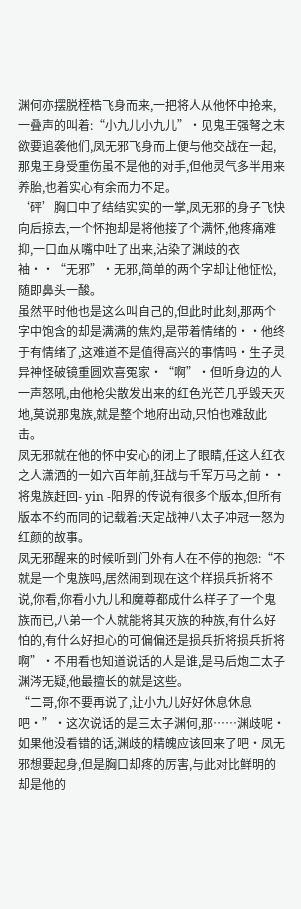渊何亦摆脱桎梏飞身而来,一把将人从他怀中抢来,一叠声的叫着:“小九儿小九儿”·见鬼王强弩之末欲要追袭他们,凤无邪飞身而上便与他交战在一起,那鬼王身受重伤虽不是他的对手,但他灵气多半用来养胎,也着实心有余而力不足。
‘砰’胸口中了结结实实的一掌,凤无邪的身子飞快向后掠去,一个怀抱却是将他接了个满怀,他疼痛难抑,一口血从嘴中吐了出来,沾染了渊歧的衣袖··“无邪”·无邪,简单的两个字却让他怔忪,随即鼻头一酸。
虽然平时他也是这么叫自己的,但此时此刻,那两个字中饱含的却是满满的焦灼,是带着情绪的··他终于有情绪了,这难道不是值得高兴的事情吗·生子灵异神怪破镜重圆欢喜冤家·“啊”·但听身边的人一声怒吼,由他枪尖散发出来的红色光芒几乎毁天灭地,莫说那鬼族,就是整个地府出动,只怕也难敌此击。
凤无邪就在他的怀中安心的闭上了眼睛,任这人红衣之人潇洒的一如六百年前,狂战与千军万马之前··将鬼族赶回- yin -阳界的传说有很多个版本,但所有版本不约而同的记载着:天定战神八太子冲冠一怒为红颜的故事。
凤无邪醒来的时候听到门外有人在不停的抱怨:“不就是一个鬼族吗,居然闹到现在这个样损兵折将不说,你看,你看小九儿和魔尊都成什么样子了一个鬼族而已,八弟一个人就能将其灭族的种族,有什么好怕的,有什么好担心的可偏偏还是损兵折将损兵折将啊”·不用看也知道说话的人是谁,是马后炮二太子渊涔无疑,他最擅长的就是这些。
“二哥,你不要再说了,让小九儿好好休息休息吧·”·这次说话的是三太子渊何,那……渊歧呢·如果他没看错的话,渊歧的精魄应该回来了吧·凤无邪想要起身,但是胸口却疼的厉害,与此对比鲜明的却是他的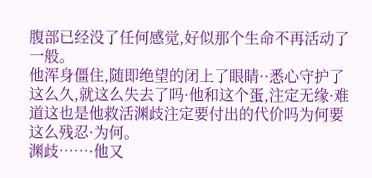腹部已经没了任何感觉,好似那个生命不再活动了一般。
他浑身僵住,随即绝望的闭上了眼睛··悉心守护了这么久,就这么失去了吗·他和这个蛋,注定无缘·难道这也是他救活渊歧注定要付出的代价吗为何要这么残忍·为何。
渊歧……·他又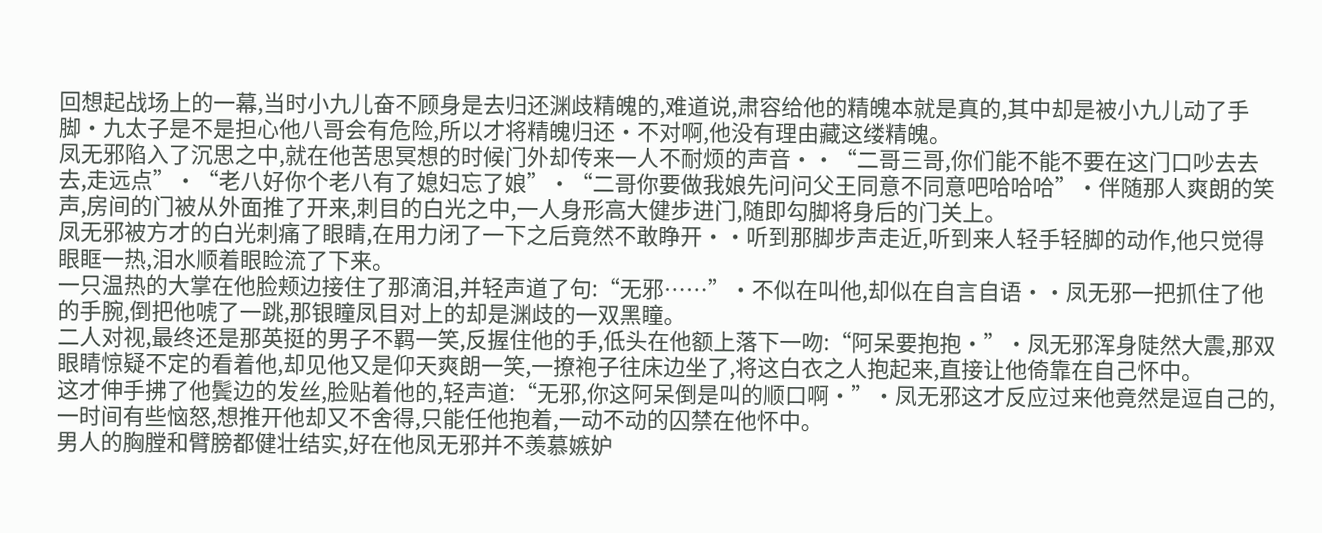回想起战场上的一幕,当时小九儿奋不顾身是去归还渊歧精魄的,难道说,肃容给他的精魄本就是真的,其中却是被小九儿动了手脚·九太子是不是担心他八哥会有危险,所以才将精魄归还·不对啊,他没有理由藏这缕精魄。
凤无邪陷入了沉思之中,就在他苦思冥想的时候门外却传来一人不耐烦的声音··“二哥三哥,你们能不能不要在这门口吵去去去,走远点”·“老八好你个老八有了媳妇忘了娘”·“二哥你要做我娘先问问父王同意不同意吧哈哈哈”·伴随那人爽朗的笑声,房间的门被从外面推了开来,刺目的白光之中,一人身形高大健步进门,随即勾脚将身后的门关上。
凤无邪被方才的白光刺痛了眼睛,在用力闭了一下之后竟然不敢睁开··听到那脚步声走近,听到来人轻手轻脚的动作,他只觉得眼眶一热,泪水顺着眼睑流了下来。
一只温热的大掌在他脸颊边接住了那滴泪,并轻声道了句:“无邪……”·不似在叫他,却似在自言自语··凤无邪一把抓住了他的手腕,倒把他唬了一跳,那银瞳凤目对上的却是渊歧的一双黑瞳。
二人对视,最终还是那英挺的男子不羁一笑,反握住他的手,低头在他额上落下一吻:“阿呆要抱抱·”·凤无邪浑身陡然大震,那双眼睛惊疑不定的看着他,却见他又是仰天爽朗一笑,一撩袍子往床边坐了,将这白衣之人抱起来,直接让他倚靠在自己怀中。
这才伸手拂了他鬓边的发丝,脸贴着他的,轻声道:“无邪,你这阿呆倒是叫的顺口啊·”·凤无邪这才反应过来他竟然是逗自己的,一时间有些恼怒,想推开他却又不舍得,只能任他抱着,一动不动的囚禁在他怀中。
男人的胸膛和臂膀都健壮结实,好在他凤无邪并不羡慕嫉妒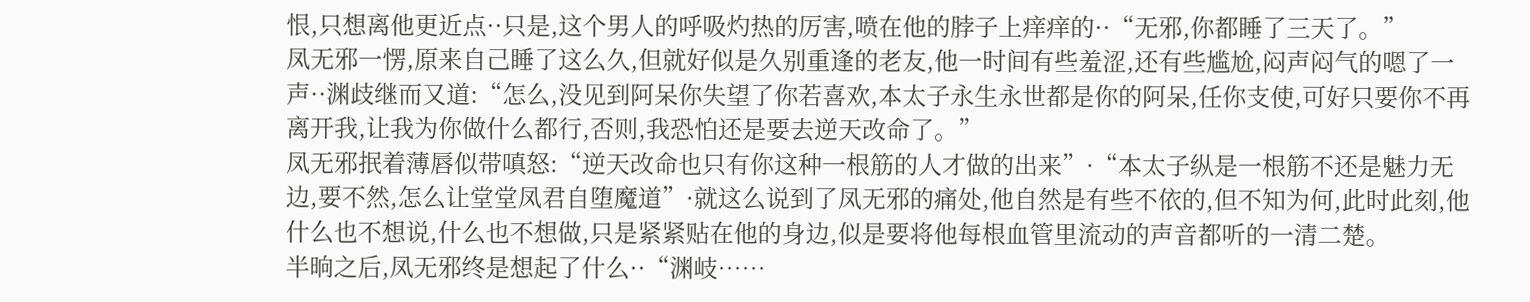恨,只想离他更近点··只是,这个男人的呼吸灼热的厉害,喷在他的脖子上痒痒的··“无邪,你都睡了三天了。”
凤无邪一愣,原来自己睡了这么久,但就好似是久别重逢的老友,他一时间有些羞涩,还有些尴尬,闷声闷气的嗯了一声··渊歧继而又道:“怎么,没见到阿呆你失望了你若喜欢,本太子永生永世都是你的阿呆,任你支使,可好只要你不再离开我,让我为你做什么都行,否则,我恐怕还是要去逆天改命了。”
凤无邪抿着薄唇似带嗔怒:“逆天改命也只有你这种一根筋的人才做的出来”·“本太子纵是一根筋不还是魅力无边,要不然,怎么让堂堂凤君自堕魔道”·就这么说到了凤无邪的痛处,他自然是有些不依的,但不知为何,此时此刻,他什么也不想说,什么也不想做,只是紧紧贴在他的身边,似是要将他每根血管里流动的声音都听的一清二楚。
半晌之后,凤无邪终是想起了什么··“渊岐……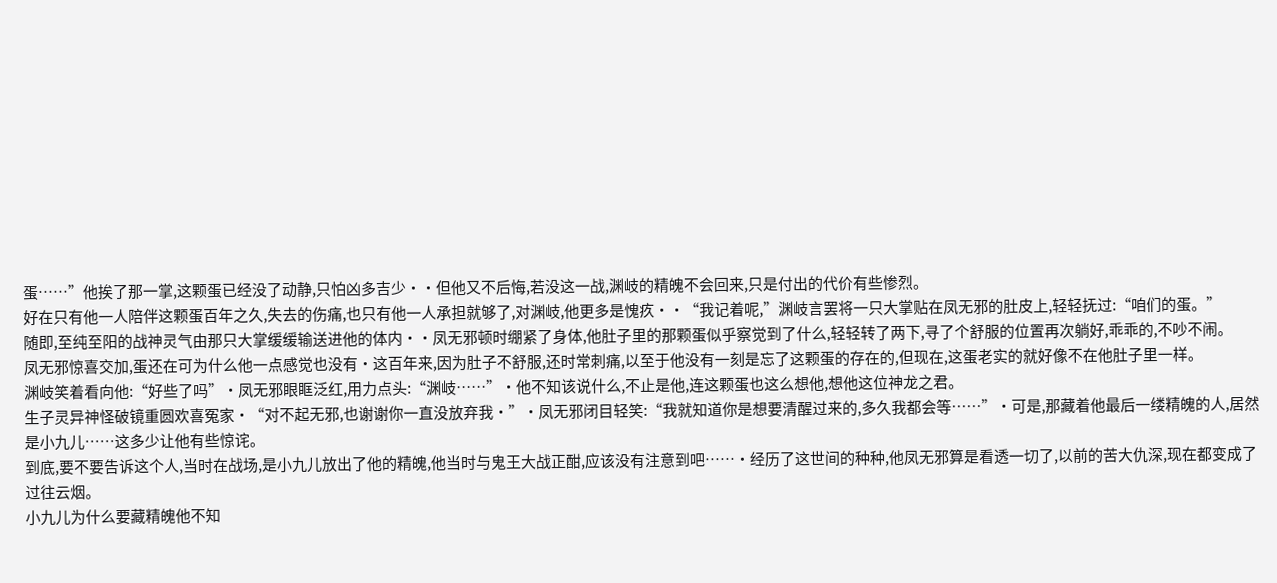蛋……”他挨了那一掌,这颗蛋已经没了动静,只怕凶多吉少··但他又不后悔,若没这一战,渊岐的精魄不会回来,只是付出的代价有些惨烈。
好在只有他一人陪伴这颗蛋百年之久,失去的伤痛,也只有他一人承担就够了,对渊岐,他更多是愧疚··“我记着呢,”渊岐言罢将一只大掌贴在凤无邪的肚皮上,轻轻抚过:“咱们的蛋。”
随即,至纯至阳的战神灵气由那只大掌缓缓输送进他的体内··凤无邪顿时绷紧了身体,他肚子里的那颗蛋似乎察觉到了什么,轻轻转了两下,寻了个舒服的位置再次躺好,乖乖的,不吵不闹。
凤无邪惊喜交加,蛋还在可为什么他一点感觉也没有·这百年来,因为肚子不舒服,还时常刺痛,以至于他没有一刻是忘了这颗蛋的存在的,但现在,这蛋老实的就好像不在他肚子里一样。
渊岐笑着看向他:“好些了吗”·凤无邪眼眶泛红,用力点头:“渊岐……”·他不知该说什么,不止是他,连这颗蛋也这么想他,想他这位神龙之君。
生子灵异神怪破镜重圆欢喜冤家·“对不起无邪,也谢谢你一直没放弃我·”·凤无邪闭目轻笑:“我就知道你是想要清醒过来的,多久我都会等……”·可是,那藏着他最后一缕精魄的人,居然是小九儿……这多少让他有些惊诧。
到底,要不要告诉这个人,当时在战场,是小九儿放出了他的精魄,他当时与鬼王大战正酣,应该没有注意到吧……·经历了这世间的种种,他凤无邪算是看透一切了,以前的苦大仇深,现在都变成了过往云烟。
小九儿为什么要藏精魄他不知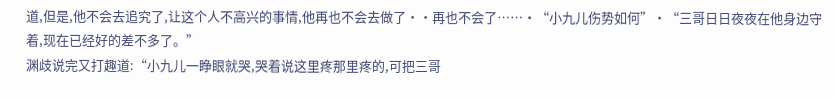道,但是,他不会去追究了,让这个人不高兴的事情,他再也不会去做了··再也不会了……·“小九儿伤势如何”·“三哥日日夜夜在他身边守着,现在已经好的差不多了。”
渊歧说完又打趣道:“小九儿一睁眼就哭,哭着说这里疼那里疼的,可把三哥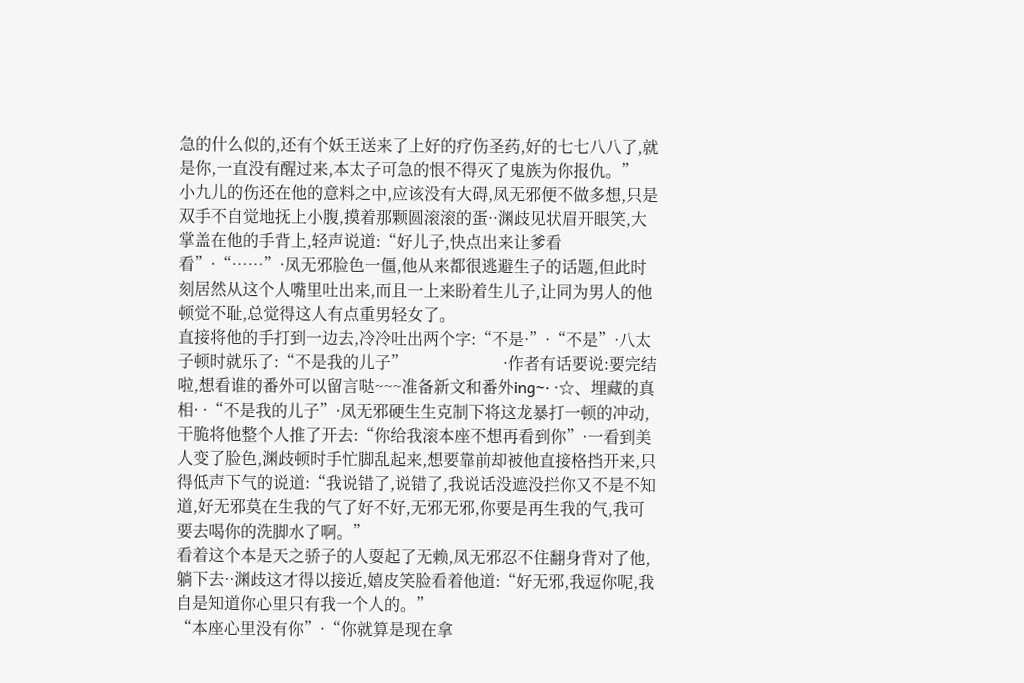急的什么似的,还有个妖王送来了上好的疗伤圣药,好的七七八八了,就是你,一直没有醒过来,本太子可急的恨不得灭了鬼族为你报仇。”
小九儿的伤还在他的意料之中,应该没有大碍,凤无邪便不做多想,只是双手不自觉地抚上小腹,摸着那颗圆滚滚的蛋··渊歧见状眉开眼笑,大掌盖在他的手背上,轻声说道:“好儿子,快点出来让爹看看”·“……”·凤无邪脸色一僵,他从来都很逃避生子的话题,但此时刻居然从这个人嘴里吐出来,而且一上来盼着生儿子,让同为男人的他顿觉不耻,总觉得这人有点重男轻女了。
直接将他的手打到一边去,冷冷吐出两个字:“不是·”·“不是”·八太子顿时就乐了:“不是我的儿子”                        ·作者有话要说:要完结啦,想看谁的番外可以留言哒~~~准备新文和番外ing~· ·☆、埋藏的真相· ·“不是我的儿子”·凤无邪硬生生克制下将这龙暴打一顿的冲动,干脆将他整个人推了开去:“你给我滚本座不想再看到你”·一看到美人变了脸色,渊歧顿时手忙脚乱起来,想要靠前却被他直接格挡开来,只得低声下气的说道:“我说错了,说错了,我说话没遮没拦你又不是不知道,好无邪莫在生我的气了好不好,无邪无邪,你要是再生我的气,我可要去喝你的洗脚水了啊。”
看着这个本是天之骄子的人耍起了无赖,凤无邪忍不住翻身背对了他,躺下去··渊歧这才得以接近,嬉皮笑脸看着他道:“好无邪,我逗你呢,我自是知道你心里只有我一个人的。”
“本座心里没有你”·“你就算是现在拿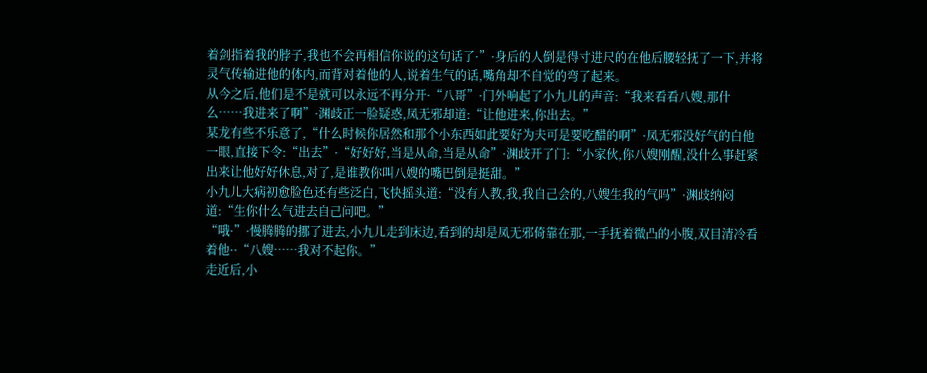着剑指着我的脖子,我也不会再相信你说的这句话了·”·身后的人倒是得寸进尺的在他后腰轻抚了一下,并将灵气传输进他的体内,而背对着他的人,说着生气的话,嘴角却不自觉的弯了起来。
从今之后,他们是不是就可以永远不再分开·“八哥”·门外响起了小九儿的声音:“我来看看八嫂,那什么……我进来了啊”·渊歧正一脸疑惑,凤无邪却道:“让他进来,你出去。”
某龙有些不乐意了,“什么时候你居然和那个小东西如此要好为夫可是要吃醋的啊”·凤无邪没好气的白他一眼,直接下令:“出去”·“好好好,当是从命,当是从命”·渊歧开了门:“小家伙,你八嫂刚醒,没什么事赶紧出来让他好好休息,对了,是谁教你叫八嫂的嘴巴倒是挺甜。”
小九儿大病初愈脸色还有些泛白,飞快摇头道:“没有人教,我,我自己会的,八嫂生我的气吗”·渊歧纳闷道:“生你什么气进去自己问吧。”
“哦·”·慢腾腾的挪了进去,小九儿走到床边,看到的却是凤无邪倚靠在那,一手抚着微凸的小腹,双目清冷看着他··“八嫂……我对不起你。”
走近后,小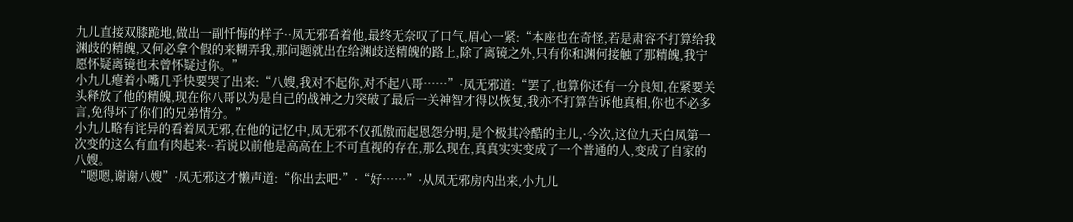九儿直接双膝跪地,做出一副忏悔的样子··凤无邪看着他,最终无奈叹了口气,眉心一紧:“本座也在奇怪,若是肃容不打算给我渊歧的精魄,又何必拿个假的来糊弄我,那问题就出在给渊歧送精魄的路上,除了离镜之外,只有你和渊何接触了那精魄,我宁愿怀疑离镜也未曾怀疑过你。”
小九儿瘪着小嘴几乎快要哭了出来:“八嫂,我对不起你,对不起八哥……”·凤无邪道:“罢了,也算你还有一分良知,在紧要关头释放了他的精魄,现在你八哥以为是自己的战神之力突破了最后一关神智才得以恢复,我亦不打算告诉他真相,你也不必多言,免得坏了你们的兄弟情分。”
小九儿略有诧异的看着凤无邪,在他的记忆中,凤无邪不仅孤傲而起恩怨分明,是个极其冷酷的主儿,·今次,这位九天白凤第一次变的这么有血有肉起来··若说以前他是高高在上不可直视的存在,那么现在,真真实实变成了一个普通的人,变成了自家的八嫂。
“嗯嗯,谢谢八嫂”·凤无邪这才懒声道:“你出去吧·”·“好……”·从凤无邪房内出来,小九儿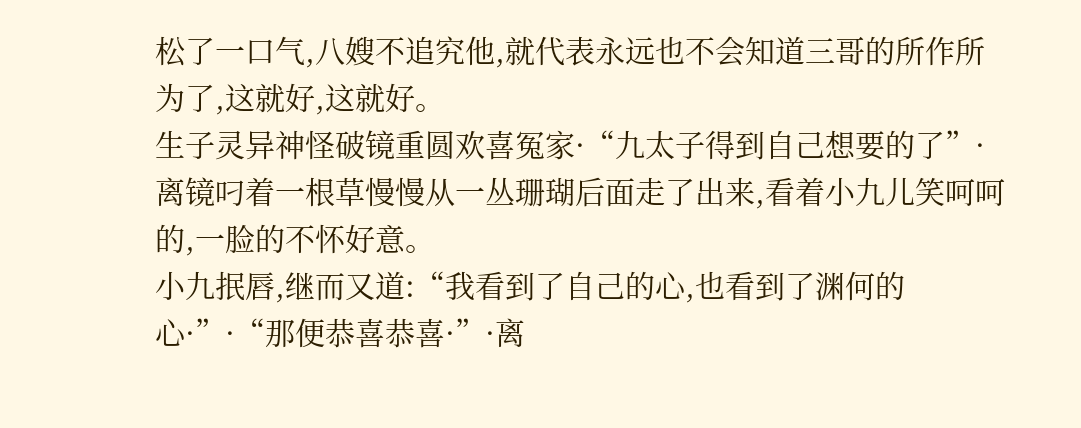松了一口气,八嫂不追究他,就代表永远也不会知道三哥的所作所为了,这就好,这就好。
生子灵异神怪破镜重圆欢喜冤家·“九太子得到自己想要的了”·离镜叼着一根草慢慢从一丛珊瑚后面走了出来,看着小九儿笑呵呵的,一脸的不怀好意。
小九抿唇,继而又道:“我看到了自己的心,也看到了渊何的心·”·“那便恭喜恭喜·”·离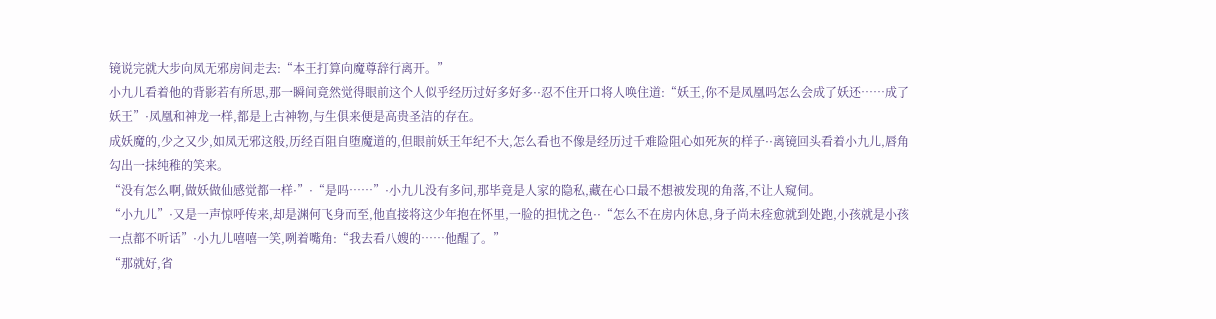镜说完就大步向凤无邪房间走去:“本王打算向魔尊辞行离开。”
小九儿看着他的背影若有所思,那一瞬间竟然觉得眼前这个人似乎经历过好多好多··忍不住开口将人唤住道:“妖王,你不是凤凰吗怎么会成了妖还……成了妖王”·凤凰和神龙一样,都是上古神物,与生俱来便是高贵圣洁的存在。
成妖魔的,少之又少,如凤无邪这般,历经百阻自堕魔道的,但眼前妖王年纪不大,怎么看也不像是经历过千难险阻心如死灰的样子··离镜回头看着小九儿,唇角勾出一抹纯稚的笑来。
“没有怎么啊,做妖做仙感觉都一样·”·“是吗……”·小九儿没有多问,那毕竟是人家的隐私,藏在心口最不想被发现的角落,不让人窥伺。
“小九儿”·又是一声惊呼传来,却是渊何飞身而至,他直接将这少年抱在怀里,一脸的担忧之色··“怎么不在房内休息,身子尚未痊愈就到处跑,小孩就是小孩一点都不听话”·小九儿嘻嘻一笑,咧着嘴角:“我去看八嫂的……他醒了。”
“那就好,省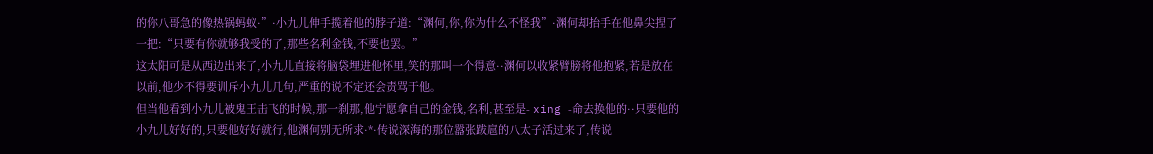的你八哥急的像热锅蚂蚁·”·小九儿伸手揽着他的脖子道:“渊何,你,你为什么不怪我”·渊何却抬手在他鼻尖捏了一把:“只要有你就够我受的了,那些名利金钱,不要也罢。”
这太阳可是从西边出来了,小九儿直接将脑袋埋进他怀里,笑的那叫一个得意··渊何以收紧臂膀将他抱紧,若是放在以前,他少不得要训斥小九儿几句,严重的说不定还会责骂于他。
但当他看到小九儿被鬼王击飞的时候,那一刹那,他宁愿拿自己的金钱,名利,甚至是- xing -命去换他的··只要他的小九儿好好的,只要他好好就行,他渊何别无所求·*·传说深海的那位嚣张跋扈的八太子活过来了,传说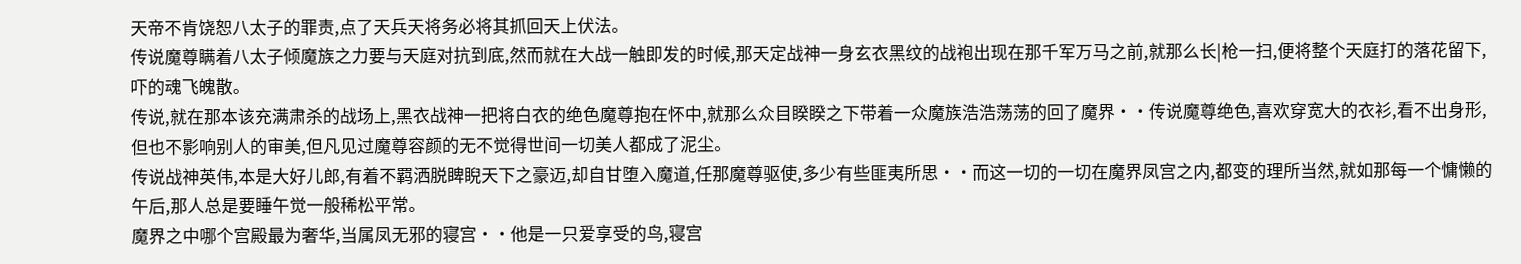天帝不肯饶恕八太子的罪责,点了天兵天将务必将其抓回天上伏法。
传说魔尊瞒着八太子倾魔族之力要与天庭对抗到底,然而就在大战一触即发的时候,那天定战神一身玄衣黑纹的战袍出现在那千军万马之前,就那么长|枪一扫,便将整个天庭打的落花留下,吓的魂飞魄散。
传说,就在那本该充满肃杀的战场上,黑衣战神一把将白衣的绝色魔尊抱在怀中,就那么众目睽睽之下带着一众魔族浩浩荡荡的回了魔界··传说魔尊绝色,喜欢穿宽大的衣衫,看不出身形,但也不影响别人的审美,但凡见过魔尊容颜的无不觉得世间一切美人都成了泥尘。
传说战神英伟,本是大好儿郎,有着不羁洒脱睥睨天下之豪迈,却自甘堕入魔道,任那魔尊驱使,多少有些匪夷所思··而这一切的一切在魔界凤宫之内,都变的理所当然,就如那每一个慵懒的午后,那人总是要睡午觉一般稀松平常。
魔界之中哪个宫殿最为奢华,当属凤无邪的寝宫··他是一只爱享受的鸟,寝宫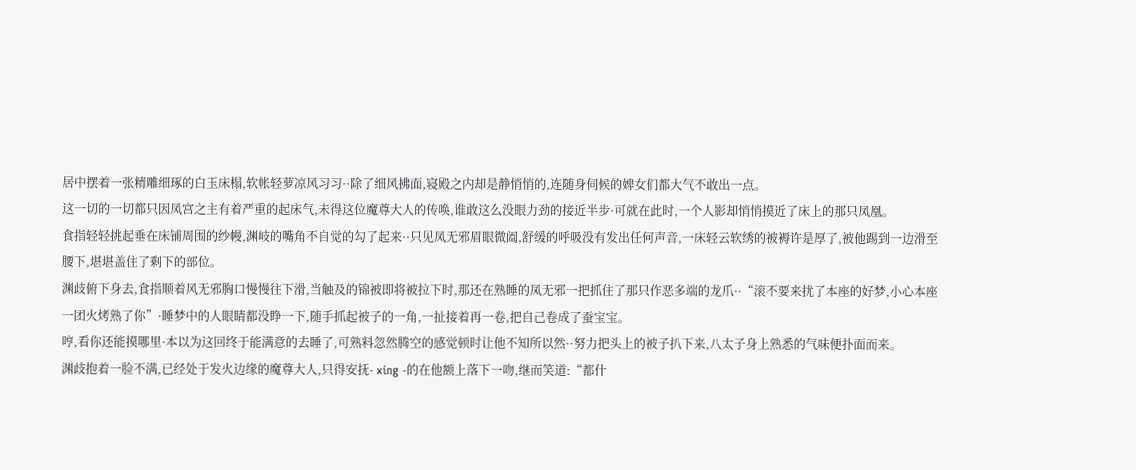居中摆着一张精雕细琢的白玉床榻,软帐轻萝凉风习习··除了细风拂面,寝殿之内却是静悄悄的,连随身伺候的婢女们都大气不敢出一点。
这一切的一切都只因凤宫之主有着严重的起床气,未得这位魔尊大人的传唤,谁敢这么没眼力劲的接近半步·可就在此时,一个人影却悄悄摸近了床上的那只凤凰。
食指轻轻挑起垂在床铺周围的纱幔,渊岐的嘴角不自觉的勾了起来··只见凤无邪眉眼微阖,舒缓的呼吸没有发出任何声音,一床轻云软绣的被褥许是厚了,被他踢到一边滑至腰下,堪堪盖住了剩下的部位。
渊歧俯下身去,食指顺着风无邪胸口慢慢往下滑,当触及的锦被即将被拉下时,那还在熟睡的凤无邪一把抓住了那只作恶多端的龙爪··“滚不要来扰了本座的好梦,小心本座一团火烤熟了你”·睡梦中的人眼睛都没睁一下,随手抓起被子的一角,一扯接着再一卷,把自己卷成了蚕宝宝。
哼,看你还能摸哪里·本以为这回终于能满意的去睡了,可熟料忽然腾空的感觉顿时让他不知所以然··努力把头上的被子扒下来,八太子身上熟悉的气味便扑面而来。
渊歧抱着一脸不满,已经处于发火边缘的魔尊大人,只得安抚- xing -的在他额上落下一吻,继而笑道:“都什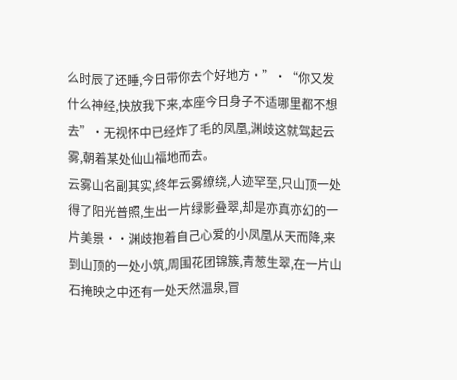么时辰了还睡,今日带你去个好地方·”·“你又发什么神经,快放我下来,本座今日身子不适哪里都不想去”·无视怀中已经炸了毛的凤凰,渊歧这就驾起云雾,朝着某处仙山福地而去。
云雾山名副其实,终年云雾缭绕,人迹罕至,只山顶一处得了阳光普照,生出一片绿影叠翠,却是亦真亦幻的一片美景··渊歧抱着自己心爱的小凤凰从天而降,来到山顶的一处小筑,周围花团锦簇,青葱生翠,在一片山石掩映之中还有一处天然温泉,冒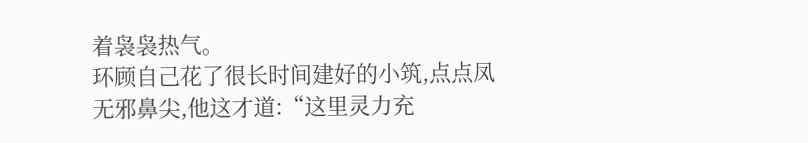着袅袅热气。
环顾自己花了很长时间建好的小筑,点点凤无邪鼻尖,他这才道:“这里灵力充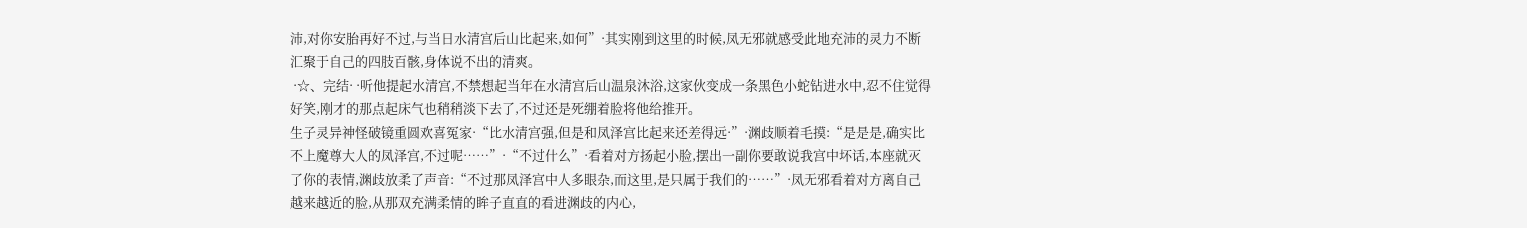沛,对你安胎再好不过,与当日水清宫后山比起来,如何”·其实刚到这里的时候,凤无邪就感受此地充沛的灵力不断汇聚于自己的四肢百骸,身体说不出的清爽。
 ·☆、完结· ·听他提起水清宫,不禁想起当年在水清宫后山温泉沐浴,这家伙变成一条黑色小蛇钻进水中,忍不住觉得好笑,刚才的那点起床气也稍稍淡下去了,不过还是死绷着脸将他给推开。
生子灵异神怪破镜重圆欢喜冤家·“比水清宫强,但是和凤泽宫比起来还差得远·”·渊歧顺着毛摸:“是是是,确实比不上魔尊大人的凤泽宫,不过呢……”·“不过什么”·看着对方扬起小脸,摆出一副你要敢说我宫中坏话,本座就灭了你的表情,渊歧放柔了声音:“不过那凤泽宫中人多眼杂,而这里,是只属于我们的……”·凤无邪看着对方离自己越来越近的脸,从那双充满柔情的眸子直直的看进渊歧的内心,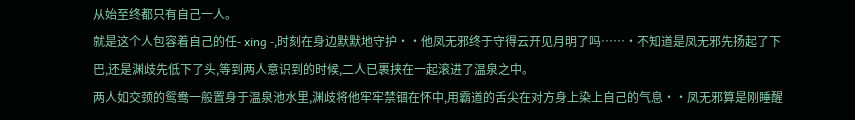从始至终都只有自己一人。
就是这个人包容着自己的任- xing -,时刻在身边默默地守护··他凤无邪终于守得云开见月明了吗……·不知道是凤无邪先扬起了下巴,还是渊歧先低下了头,等到两人意识到的时候,二人已裹挟在一起滚进了温泉之中。
两人如交颈的鸳鸯一般置身于温泉池水里,渊歧将他牢牢禁锢在怀中,用霸道的舌尖在对方身上染上自己的气息··凤无邪算是刚睡醒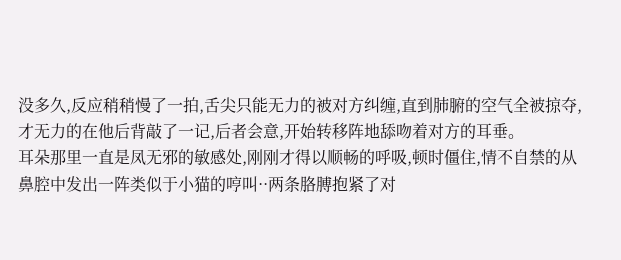没多久,反应稍稍慢了一拍,舌尖只能无力的被对方纠缠,直到肺腑的空气全被掠夺,才无力的在他后背敲了一记,后者会意,开始转移阵地舔吻着对方的耳垂。
耳朵那里一直是凤无邪的敏感处,刚刚才得以顺畅的呼吸,顿时僵住,情不自禁的从鼻腔中发出一阵类似于小猫的哼叫··两条胳膊抱紧了对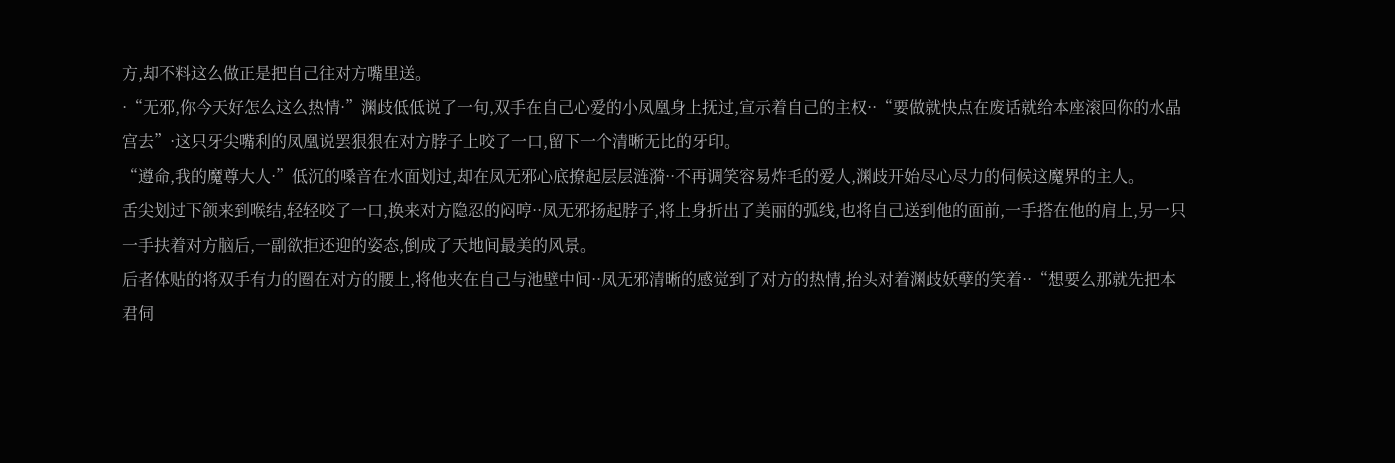方,却不料这么做正是把自己往对方嘴里送。
·“无邪,你今天好怎么这么热情·”渊歧低低说了一句,双手在自己心爱的小凤凰身上抚过,宣示着自己的主权··“要做就快点在废话就给本座滚回你的水晶宫去”·这只牙尖嘴利的凤凰说罢狠狠在对方脖子上咬了一口,留下一个清晰无比的牙印。
“遵命,我的魔尊大人·”低沉的嗓音在水面划过,却在凤无邪心底撩起层层涟漪··不再调笑容易炸毛的爱人,渊歧开始尽心尽力的伺候这魔界的主人。
舌尖划过下颌来到喉结,轻轻咬了一口,换来对方隐忍的闷哼··凤无邪扬起脖子,将上身折出了美丽的弧线,也将自己送到他的面前,一手搭在他的肩上,另一只一手扶着对方脑后,一副欲拒还迎的姿态,倒成了天地间最美的风景。
后者体贴的将双手有力的圈在对方的腰上,将他夹在自己与池壁中间··凤无邪清晰的感觉到了对方的热情,抬头对着渊歧妖孽的笑着··“想要么那就先把本君伺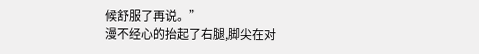候舒服了再说。”
漫不经心的抬起了右腿,脚尖在对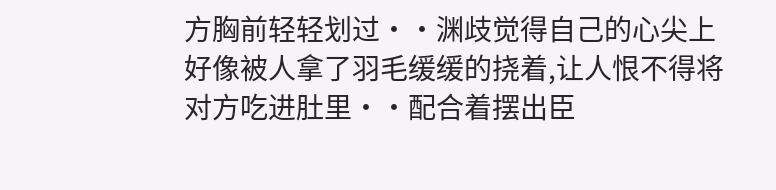方胸前轻轻划过··渊歧觉得自己的心尖上好像被人拿了羽毛缓缓的挠着,让人恨不得将对方吃进肚里··配合着摆出臣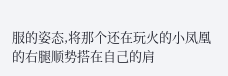服的姿态,将那个还在玩火的小凤凰的右腿顺势搭在自己的肩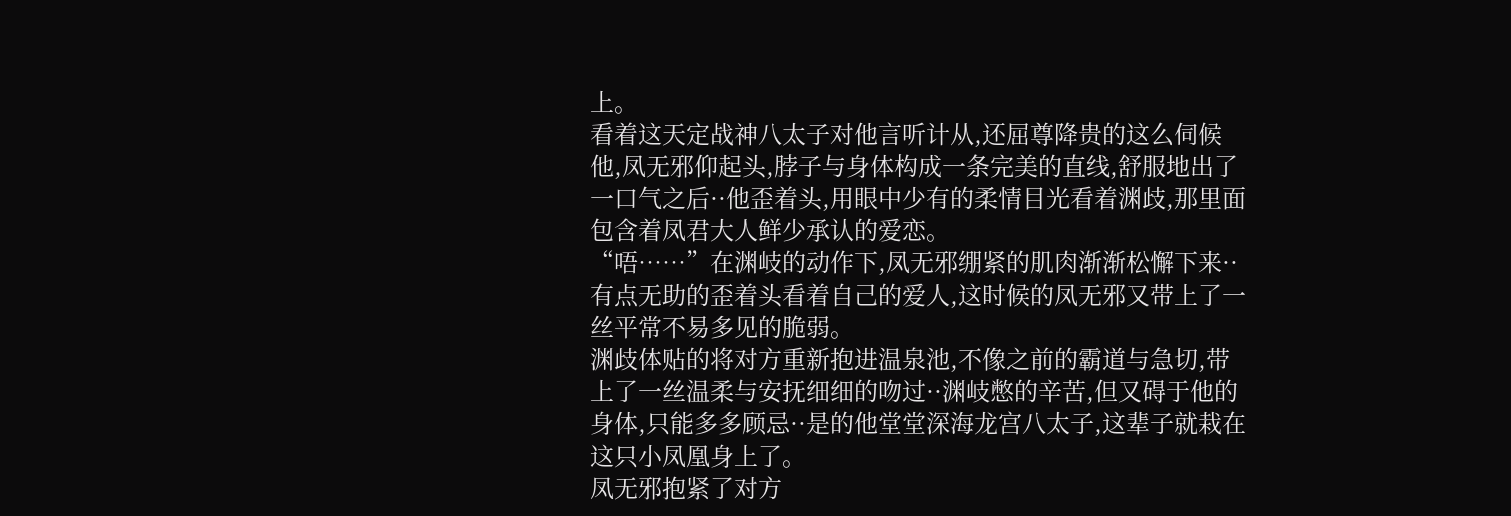上。
看着这天定战神八太子对他言听计从,还屈尊降贵的这么伺候他,凤无邪仰起头,脖子与身体构成一条完美的直线,舒服地出了一口气之后··他歪着头,用眼中少有的柔情目光看着渊歧,那里面包含着凤君大人鲜少承认的爱恋。
“唔……”在渊岐的动作下,凤无邪绷紧的肌肉渐渐松懈下来··有点无助的歪着头看着自己的爱人,这时候的凤无邪又带上了一丝平常不易多见的脆弱。
渊歧体贴的将对方重新抱进温泉池,不像之前的霸道与急切,带上了一丝温柔与安抚细细的吻过··渊岐憋的辛苦,但又碍于他的身体,只能多多顾忌··是的他堂堂深海龙宫八太子,这辈子就栽在这只小凤凰身上了。
凤无邪抱紧了对方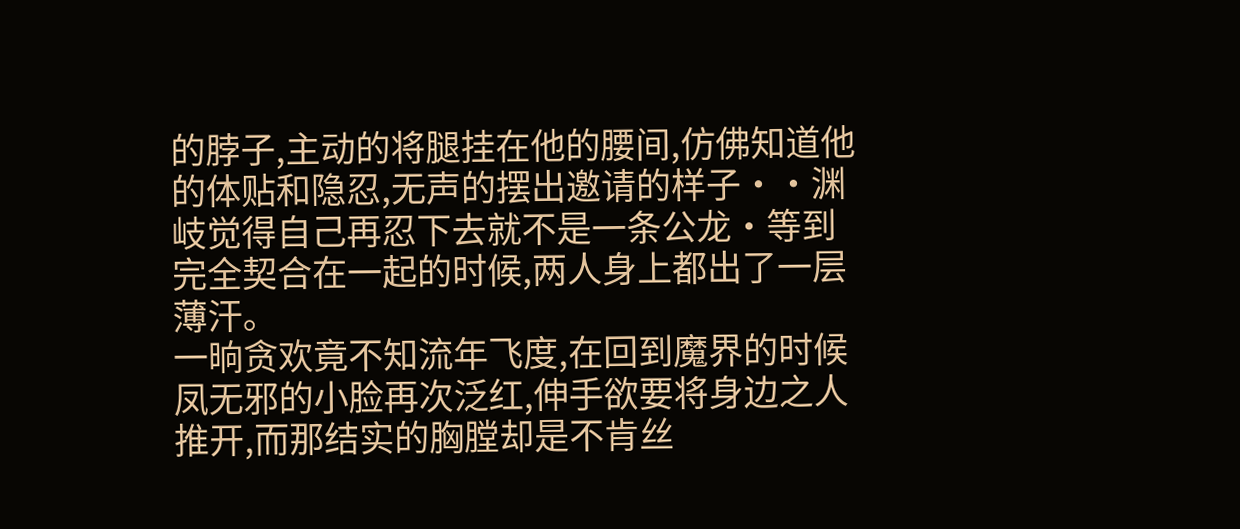的脖子,主动的将腿挂在他的腰间,仿佛知道他的体贴和隐忍,无声的摆出邀请的样子··渊岐觉得自己再忍下去就不是一条公龙·等到完全契合在一起的时候,两人身上都出了一层薄汗。
一晌贪欢竟不知流年飞度,在回到魔界的时候凤无邪的小脸再次泛红,伸手欲要将身边之人推开,而那结实的胸膛却是不肯丝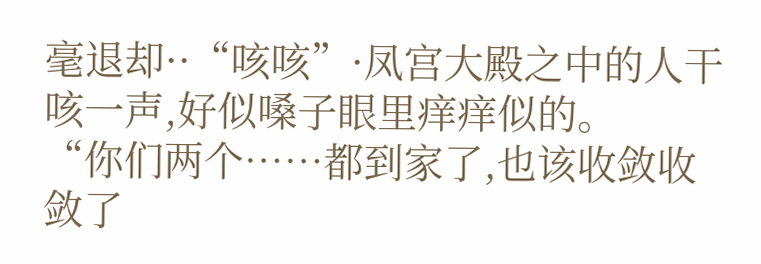毫退却··“咳咳”·凤宫大殿之中的人干咳一声,好似嗓子眼里痒痒似的。
“你们两个……都到家了,也该收敛收敛了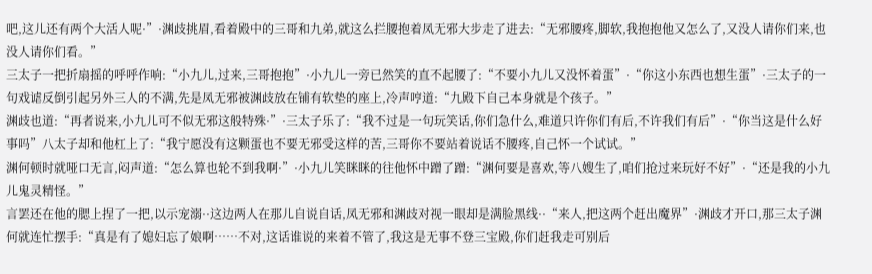吧,这儿还有两个大活人呢·”·渊歧挑眉,看着殿中的三哥和九弟,就这么拦腰抱着凤无邪大步走了进去:“无邪腰疼,脚软,我抱抱他又怎么了,又没人请你们来,也没人请你们看。”
三太子一把折扇摇的呼呼作响:“小九儿,过来,三哥抱抱”·小九儿一旁已然笑的直不起腰了:“不要小九儿又没怀着蛋”·“你这小东西也想生蛋”·三太子的一句戏谑反倒引起另外三人的不满,先是凤无邪被渊歧放在铺有软垫的座上,冷声哼道:“九殿下自己本身就是个孩子。”
渊歧也道:“再者说来,小九儿可不似无邪这般特殊·”·三太子乐了:“我不过是一句玩笑话,你们急什么,难道只许你们有后,不许我们有后”·“你当这是什么好事吗”八太子却和他杠上了:“我宁愿没有这颗蛋也不要无邪受这样的苦,三哥你不要站着说话不腰疼,自己怀一个试试。”
渊何顿时就哑口无言,闷声道:“怎么算也轮不到我啊·”·小九儿笑眯眯的往他怀中蹭了蹭:“渊何要是喜欢,等八嫂生了,咱们抢过来玩好不好”·“还是我的小九儿鬼灵精怪。”
言罢还在他的腮上捏了一把,以示宠溺··这边两人在那儿自说自话,凤无邪和渊歧对视一眼却是满脸黑线··“来人,把这两个赶出魔界”·渊歧才开口,那三太子渊何就连忙摆手:“真是有了媳妇忘了娘啊……不对,这话谁说的来着不管了,我这是无事不登三宝殿,你们赶我走可别后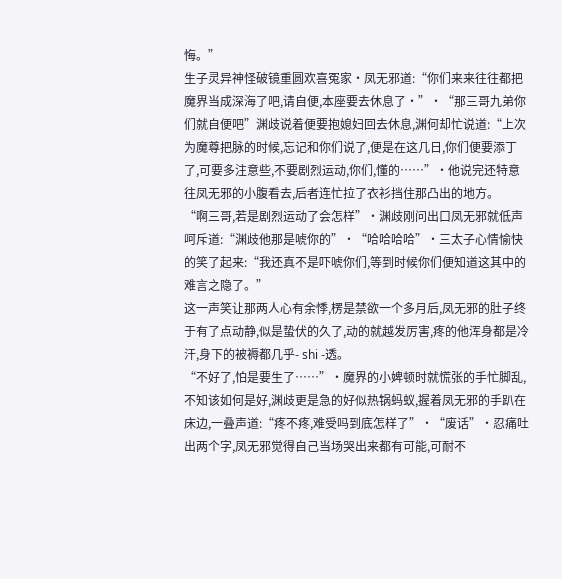悔。”
生子灵异神怪破镜重圆欢喜冤家·凤无邪道:“你们来来往往都把魔界当成深海了吧,请自便,本座要去休息了·”·“那三哥九弟你们就自便吧”渊歧说着便要抱媳妇回去休息,渊何却忙说道:“上次为魔尊把脉的时候,忘记和你们说了,便是在这几日,你们便要添丁了,可要多注意些,不要剧烈运动,你们,懂的……”·他说完还特意往凤无邪的小腹看去,后者连忙拉了衣衫挡住那凸出的地方。
“啊三哥,若是剧烈运动了会怎样”·渊歧刚问出口凤无邪就低声呵斥道:“渊歧他那是唬你的”·“哈哈哈哈”·三太子心情愉快的笑了起来:“我还真不是吓唬你们,等到时候你们便知道这其中的难言之隐了。”
这一声笑让那两人心有余悸,楞是禁欲一个多月后,凤无邪的肚子终于有了点动静,似是蛰伏的久了,动的就越发厉害,疼的他浑身都是冷汗,身下的被褥都几乎- shi -透。
“不好了,怕是要生了……”·魔界的小婢顿时就慌张的手忙脚乱,不知该如何是好,渊歧更是急的好似热锅蚂蚁,握着凤无邪的手趴在床边,一叠声道:“疼不疼,难受吗到底怎样了”·“废话”·忍痛吐出两个字,凤无邪觉得自己当场哭出来都有可能,可耐不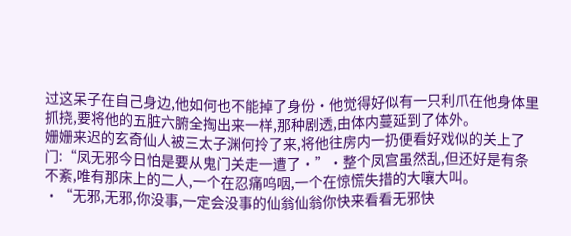过这呆子在自己身边,他如何也不能掉了身份·他觉得好似有一只利爪在他身体里抓挠,要将他的五脏六腑全掏出来一样,那种剧透,由体内蔓延到了体外。
姗姗来迟的玄奇仙人被三太子渊何拎了来,将他往房内一扔便看好戏似的关上了门:“凤无邪今日怕是要从鬼门关走一遭了·”·整个凤宫虽然乱,但还好是有条不紊,唯有那床上的二人,一个在忍痛呜咽,一个在惊慌失措的大嚷大叫。
·“无邪,无邪,你没事,一定会没事的仙翁仙翁你快来看看无邪快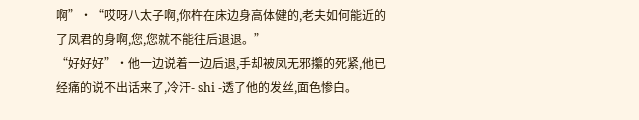啊”·“哎呀八太子啊,你杵在床边身高体健的,老夫如何能近的了凤君的身啊,您,您就不能往后退退。”
“好好好”·他一边说着一边后退,手却被凤无邪攥的死紧,他已经痛的说不出话来了,冷汗- shi -透了他的发丝,面色惨白。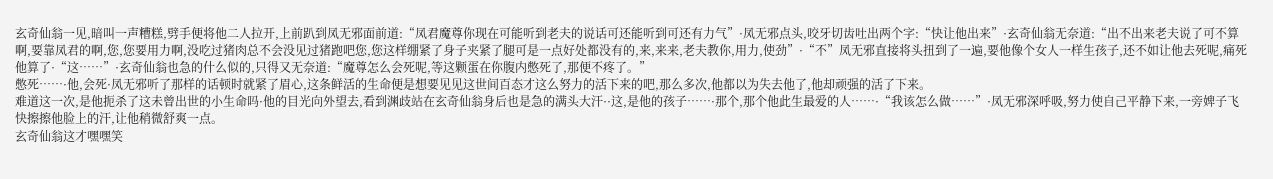玄奇仙翁一见,暗叫一声糟糕,劈手便将他二人拉开,上前趴到凤无邪面前道:“凤君魔尊你现在可能听到老夫的说话可还能听到可还有力气”·凤无邪点头,咬牙切齿吐出两个字:“快让他出来”·玄奇仙翁无奈道:“出不出来老夫说了可不算啊,要靠凤君的啊,您,您要用力啊,没吃过猪肉总不会没见过猪跑吧您,您这样绷紧了身子夹紧了腿可是一点好处都没有的,来,来来,老夫教你,用力,使劲”·“不”凤无邪直接将头扭到了一遍,要他像个女人一样生孩子,还不如让他去死呢,痛死他算了·“这……”·玄奇仙翁也急的什么似的,只得又无奈道:“魔尊怎么会死呢,等这颗蛋在你腹内憋死了,那便不疼了。”
憋死……·他,会死·凤无邪听了那样的话顿时就紧了眉心,这条鲜活的生命便是想要见见这世间百态才这么努力的活下来的吧,那么多次,他都以为失去他了,他却顽强的活了下来。
难道这一次,是他扼杀了这未曾出世的小生命吗·他的目光向外望去,看到渊歧站在玄奇仙翁身后也是急的满头大汗··这,是他的孩子……·那个,那个他此生最爱的人……·“我该怎么做……”·凤无邪深呼吸,努力使自己平静下来,一旁婢子飞快擦擦他脸上的汗,让他稍微舒爽一点。
玄奇仙翁这才嘿嘿笑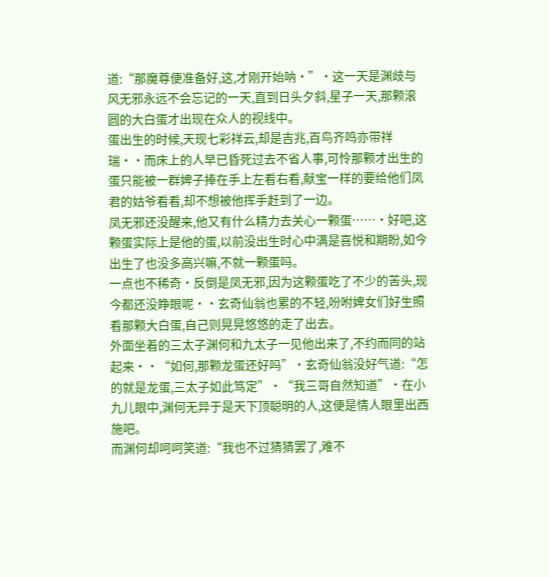道:“那魔尊便准备好,这,才刚开始呐·”·这一天是渊歧与风无邪永远不会忘记的一天,直到日头夕斜,星子一天,那颗滚圆的大白蛋才出现在众人的视线中。
蛋出生的时候,天现七彩祥云,却是吉兆,百鸟齐鸣亦带祥瑞··而床上的人早已昏死过去不省人事,可怜那颗才出生的蛋只能被一群婢子捧在手上左看右看,献宝一样的要给他们凤君的姑爷看看,却不想被他挥手赶到了一边。
凤无邪还没醒来,他又有什么精力去关心一颗蛋……·好吧,这颗蛋实际上是他的蛋,以前没出生时心中满是喜悦和期盼,如今出生了也没多高兴嘛,不就一颗蛋吗。
一点也不稀奇·反倒是凤无邪,因为这颗蛋吃了不少的苦头,现今都还没睁眼呢··玄奇仙翁也累的不轻,吩咐婢女们好生照看那颗大白蛋,自己则晃晃悠悠的走了出去。
外面坐着的三太子渊何和九太子一见他出来了,不约而同的站起来··“如何,那颗龙蛋还好吗”·玄奇仙翁没好气道:“怎的就是龙蛋,三太子如此笃定”·“我三哥自然知道”·在小九儿眼中,渊何无异于是天下顶聪明的人,这便是情人眼里出西施吧。
而渊何却呵呵笑道:“我也不过猜猜罢了,难不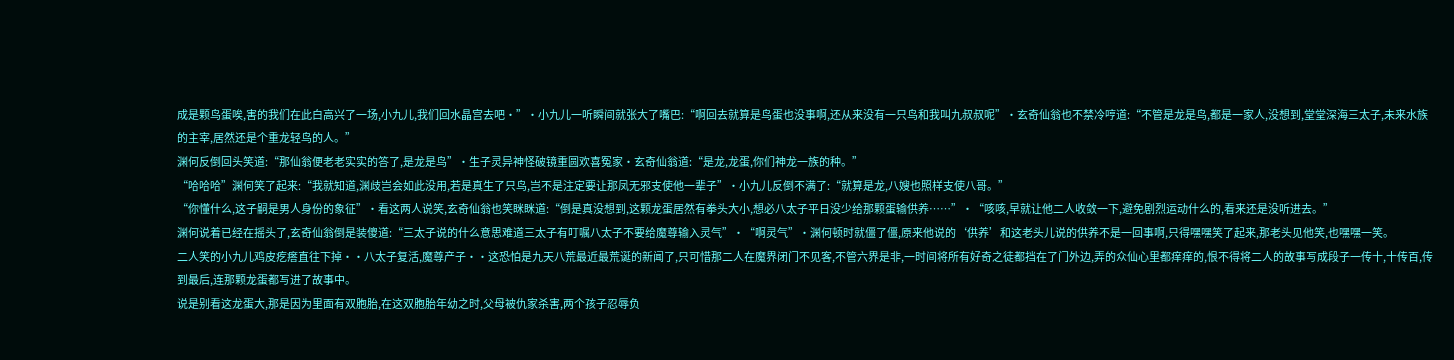成是颗鸟蛋唉,害的我们在此白高兴了一场,小九儿,我们回水晶宫去吧·”·小九儿一听瞬间就张大了嘴巴:“啊回去就算是鸟蛋也没事啊,还从来没有一只鸟和我叫九叔叔呢”·玄奇仙翁也不禁冷哼道:“不管是龙是鸟,都是一家人,没想到,堂堂深海三太子,未来水族的主宰,居然还是个重龙轻鸟的人。”
渊何反倒回头笑道:“那仙翁便老老实实的答了,是龙是鸟”·生子灵异神怪破镜重圆欢喜冤家·玄奇仙翁道:“是龙,龙蛋,你们神龙一族的种。”
“哈哈哈”渊何笑了起来:“我就知道,渊歧岂会如此没用,若是真生了只鸟,岂不是注定要让那凤无邪支使他一辈子”·小九儿反倒不满了:“就算是龙,八嫂也照样支使八哥。”
“你懂什么,这子嗣是男人身份的象征”·看这两人说笑,玄奇仙翁也笑眯眯道:“倒是真没想到,这颗龙蛋居然有拳头大小,想必八太子平日没少给那颗蛋输供养……”·“咳咳,早就让他二人收敛一下,避免剧烈运动什么的,看来还是没听进去。”
渊何说着已经在摇头了,玄奇仙翁倒是装傻道:“三太子说的什么意思难道三太子有叮嘱八太子不要给魔尊输入灵气”·“啊灵气”·渊何顿时就僵了僵,原来他说的‘供养’和这老头儿说的供养不是一回事啊,只得嘿嘿笑了起来,那老头见他笑,也嘿嘿一笑。
二人笑的小九儿鸡皮疙瘩直往下掉··八太子复活,魔尊产子··这恐怕是九天八荒最近最荒诞的新闻了,只可惜那二人在魔界闭门不见客,不管六界是非,一时间将所有好奇之徒都挡在了门外边,弄的众仙心里都痒痒的,恨不得将二人的故事写成段子一传十,十传百,传到最后,连那颗龙蛋都写进了故事中。
说是别看这龙蛋大,那是因为里面有双胞胎,在这双胞胎年幼之时,父母被仇家杀害,两个孩子忍辱负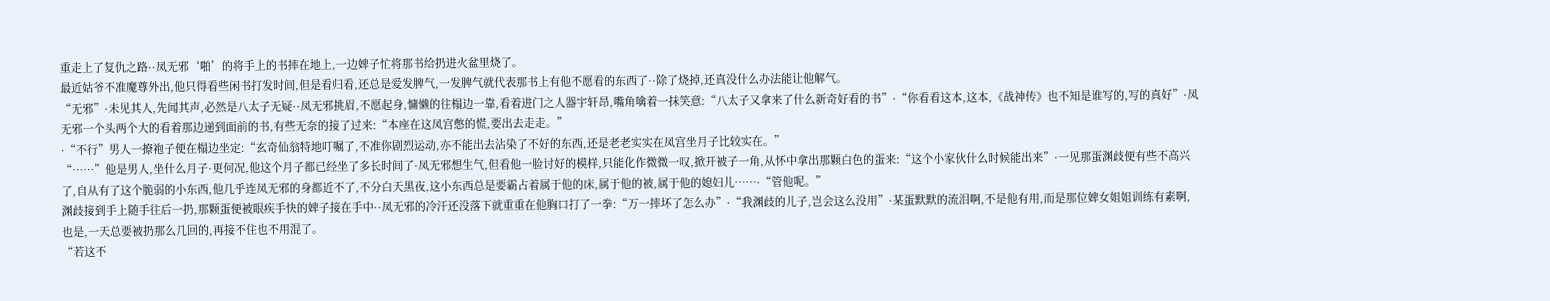重走上了复仇之路··凤无邪‘啪’的将手上的书摔在地上,一边婢子忙将那书给扔进火盆里烧了。
最近姑爷不准魔尊外出,他只得看些闲书打发时间,但是看归看,还总是爱发脾气,一发脾气就代表那书上有他不愿看的东西了··除了烧掉,还真没什么办法能让他解气。
“无邪”·未见其人,先闻其声,必然是八太子无疑··凤无邪挑眉,不愿起身,慵懒的往榻边一靠,看着进门之人器宇轩昂,嘴角噙着一抹笑意:“八太子又拿来了什么新奇好看的书”·“你看看这本,这本,《战神传》也不知是谁写的,写的真好”·凤无邪一个头两个大的看着那边递到面前的书,有些无奈的接了过来:“本座在这凤宫憋的慌,要出去走走。”
·“不行”男人一撩袍子便在榻边坐定:“玄奇仙翁特地叮嘱了,不准你剧烈运动,亦不能出去沾染了不好的东西,还是老老实实在凤宫坐月子比较实在。”
“……”他是男人,坐什么月子·更何况,他这个月子都已经坐了多长时间了·凤无邪想生气,但看他一脸讨好的模样,只能化作微微一叹,掀开被子一角,从怀中拿出那颗白色的蛋来:“这个小家伙什么时候能出来”·一见那蛋渊歧便有些不高兴了,自从有了这个脆弱的小东西,他几乎连凤无邪的身都近不了,不分白天黑夜,这小东西总是要霸占着属于他的床,属于他的被,属于他的媳妇儿……·“管他呢。”
渊歧接到手上随手往后一扔,那颗蛋便被眼疾手快的婢子接在手中··凤无邪的冷汗还没落下就重重在他胸口打了一拳:“万一摔坏了怎么办”·“我渊歧的儿子,岂会这么没用”·某蛋默默的流泪啊,不是他有用,而是那位婢女姐姐训练有素啊,也是,一天总要被扔那么几回的,再接不住也不用混了。
“若这不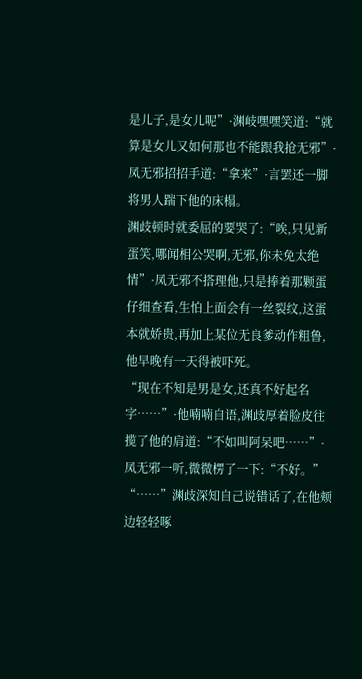是儿子,是女儿呢”·渊岐嘿嘿笑道:“就算是女儿又如何那也不能跟我抢无邪”·凤无邪招招手道:“拿来”·言罢还一脚将男人踹下他的床榻。
渊歧顿时就委屈的要哭了:“唉,只见新蛋笑,哪闻相公哭啊,无邪,你未免太绝情”·凤无邪不搭理他,只是捧着那颗蛋仔细查看,生怕上面会有一丝裂纹,这蛋本就娇贵,再加上某位无良爹动作粗鲁,他早晚有一天得被吓死。
“现在不知是男是女,还真不好起名字……”·他喃喃自语,渊歧厚着脸皮往揽了他的肩道:“不如叫阿呆吧……”·凤无邪一听,微微楞了一下:“不好。”
“……”渊歧深知自己说错话了,在他颊边轻轻啄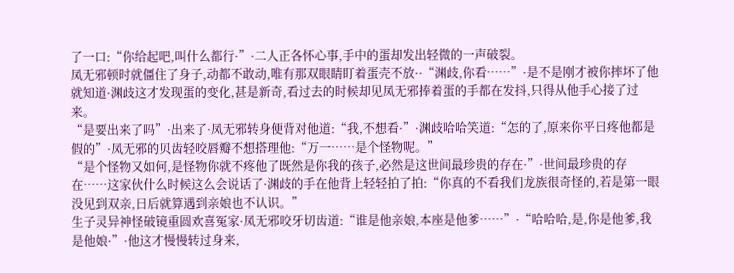了一口:“你给起吧,叫什么都行·”·二人正各怀心事,手中的蛋却发出轻微的一声破裂。
凤无邪顿时就僵住了身子,动都不敢动,唯有那双眼睛盯着蛋壳不放··“渊歧,你看……”·是不是刚才被你摔坏了他就知道·渊歧这才发现蛋的变化,甚是新奇,看过去的时候却见凤无邪捧着蛋的手都在发抖,只得从他手心接了过来。
“是要出来了吗”·出来了·凤无邪转身便背对他道:“我,不想看·”·渊歧哈哈笑道:“怎的了,原来你平日疼他都是假的”·凤无邪的贝齿轻咬唇瓣不想搭理他:“万一……是个怪物呢。”
“是个怪物又如何,是怪物你就不疼他了既然是你我的孩子,必然是这世间最珍贵的存在·”·世间最珍贵的存在……这家伙什么时候这么会说话了·渊歧的手在他背上轻轻拍了拍:“你真的不看我们龙族很奇怪的,若是第一眼没见到双亲,日后就算遇到亲娘也不认识。”
生子灵异神怪破镜重圆欢喜冤家·凤无邪咬牙切齿道:“谁是他亲娘,本座是他爹……”·“哈哈哈,是,你是他爹,我是他娘·”·他这才慢慢转过身来,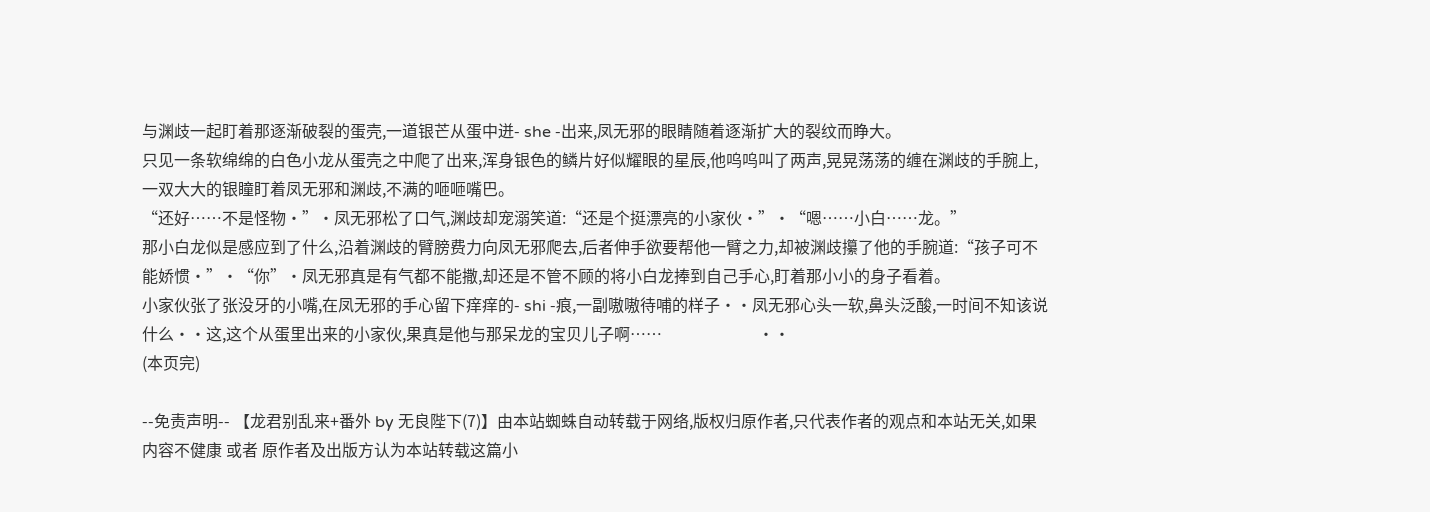与渊歧一起盯着那逐渐破裂的蛋壳,一道银芒从蛋中迸- she -出来,凤无邪的眼睛随着逐渐扩大的裂纹而睁大。
只见一条软绵绵的白色小龙从蛋壳之中爬了出来,浑身银色的鳞片好似耀眼的星辰,他呜呜叫了两声,晃晃荡荡的缠在渊歧的手腕上,一双大大的银瞳盯着凤无邪和渊歧,不满的咂咂嘴巴。
“还好……不是怪物·”·凤无邪松了口气,渊歧却宠溺笑道:“还是个挺漂亮的小家伙·”·“嗯……小白……龙。”
那小白龙似是感应到了什么,沿着渊歧的臂膀费力向凤无邪爬去,后者伸手欲要帮他一臂之力,却被渊歧攥了他的手腕道:“孩子可不能娇惯·”·“你”·凤无邪真是有气都不能撒,却还是不管不顾的将小白龙捧到自己手心,盯着那小小的身子看着。
小家伙张了张没牙的小嘴,在凤无邪的手心留下痒痒的- shi -痕,一副嗷嗷待哺的样子··凤无邪心头一软,鼻头泛酸,一时间不知该说什么··这,这个从蛋里出来的小家伙,果真是他与那呆龙的宝贝儿子啊……                        ··
(本页完)

--免责声明-- 【龙君别乱来+番外 by 无良陛下(7)】由本站蜘蛛自动转载于网络,版权归原作者,只代表作者的观点和本站无关,如果内容不健康 或者 原作者及出版方认为本站转载这篇小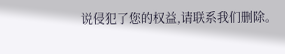说侵犯了您的权益,请联系我们删除。